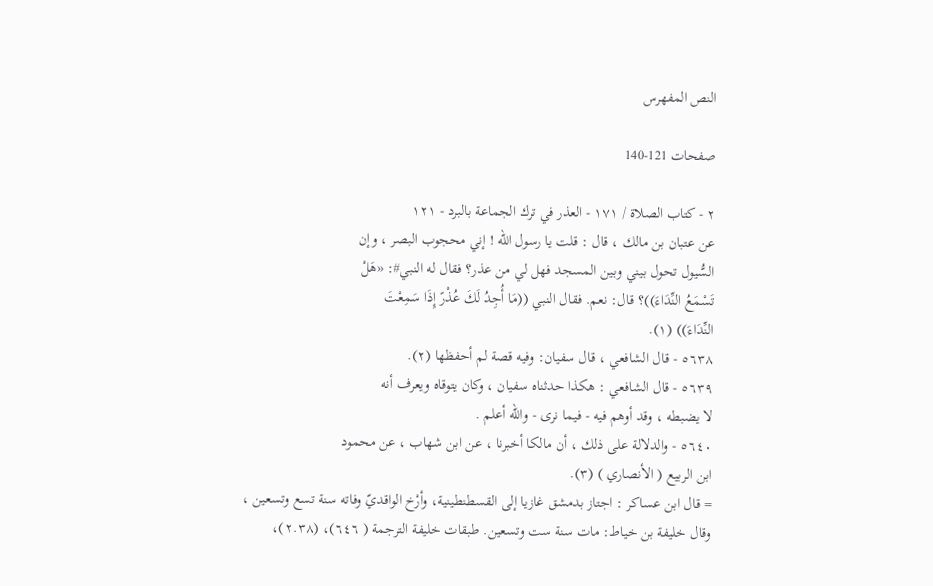النص المفهرس

صفحات 121-140

٢ - كتاب الصلاة / ١٧١ - العذر في ترك الجماعة بالبرد - ١٢١
عن عتبان بن مالك ، قال : قلت يا رسول اللّه ! إني محجوب البصر ، وإن
السُّيول تحول بيني وبين المسجد فهل لي من عذر؟ فقال له النبي#: «هَلْ
تَسْمَعُ النِّدَاءَ))؟ قال: نعم. فقال النبي ((مَا أُجِدُ لَكَ عُذْرً إِذَا سَمِعْتَ
النِّدَاءَ)) (١).
٥٦٣٨ - قال الشافعي ، قال سفيان: وفيه قصة لم أحفظها (٢).
٥٦٣٩ - قال الشافعي : هكذا حدثناه سفيان ، وكان يتوقاه ويعرف أنه
لا يضبطه ، وقد أوهم فيه - فيما نرى - والله أعلم .
٥٦٤٠ - والدلالة على ذلك ، أن مالكا أخبرنا ، عن ابن شهاب ، عن محمود
ابن الربيع ( الأنصاري ) (٣).
= قال ابن عساكر : اجتاز بدمشق غازيا إلى القسطنطينية، وأرْخ الواقديّ وفاته سنة تسع وتسعين ،
وقال خليفة بن خياط: مات سنة ست وتسعين. طبقات خليفة الترجمة ( ٦٤٦)، (٢.٣٨)،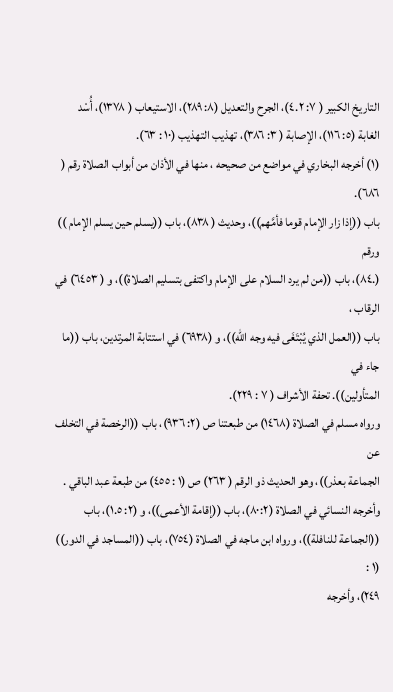التاريخ الكبير ( ٧: ٤.٢)، الجرح والتعديل (٨: ٢٨٩)، الاستيعاب ( ١٣٧٨)، أُسْد
الغابة (٥: ١١٦)، الإصابة ( ٣: ٣٨٦)، تهذيب التهذيب (١٠ : ٦٣).
(١) أخرجه البخاري في مواضع من صحيحه ، منها في الأذان من أبواب الصلاة رقم ( ٦٨٦).
باب ((إذا زار الإمام قوما فأمَّهم))، وحديث ( ٨٣٨)، باب ((يسلم حين يسلم الإمام )) ورقم
(.٨٤)، باب ((من لم يرد السلام على الإمام واكتفى بتسليم الصلاة))، و ( ٦٤٥٣) في الرقاب ،
باب ((العمل الذي يُبْتَغَى فيه وجه الله))، و (٦٩٣٨) في استتابة المرتدين، باب ((ما جاء في
المتأولين)). تحفة الأشراف ( ٧ : ٢٢٩).
ورواه مسلم في الصلاة (١٤٦٨) من طبعتنا ص (٢: ٩٣٦)، باب ((الرخصة في التخلف عن
الجماعة بعذر))، وهو الحديث ذو الرقم ( ٢٦٣) ص (١ : ٤٥٥) من طبعة عبد الباقي .
وأخرجه النسائي في الصلاة (٨٠:٢)، باب ((إقامة الأعمى))، و (٢: ١.٥)، باب
((الجماعة للنافلة))، ورواه ابن ماجه في الصلاة (٧٥٤)، باب ((المساجد في الدور)) (١ :
٢٤٩)، وأخرجه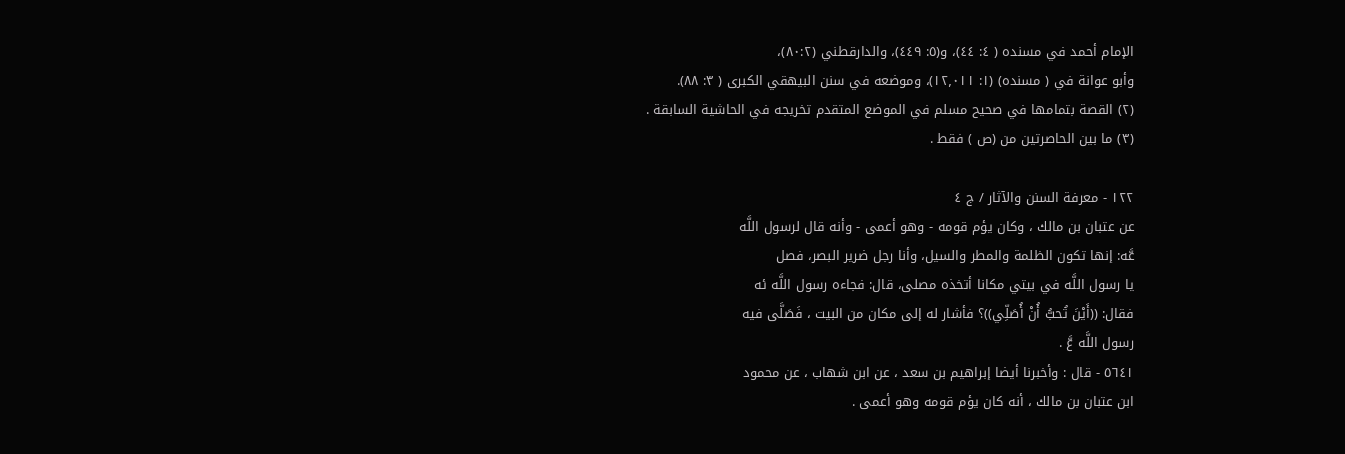الإمام أحمد في مسنده ( ٤: ٤٤)، و(٥: ٤٤٩)، والدارقطني (٨٠:٢)،
وأبو عوانة في ( مسنده) (١: ١٢٫٠١١)، وموضعه في سنن البيهقي الكبرى ( ٣: ٨٨).
(٢) القصة بتمامها في صحيح مسلم في الموضع المتقدم تخريجه في الحاشية السابقة .
(٣) ما بين الحاصرتين من (ص ) فقط .

١٢٢ - معرفة السنن والآثار / ج ٤
عن عتبان بن مالك ، وكان يؤم قومه - وهو أعمى - وأنه قال لرسول اللَّه
عَّه: إنها تكون الظلمة والمطر والسيل، وأنا رجل ضرير البصر، فصل
يا رسول اللَّه في بيتي مكانا أتخذه مصلى، قال: فجاءه رسول اللَّه ئه
فقال: ((أَيْنَ تُحبُّ أُنْ أُصَلِّي))؟ فأشار له إلى مكان من البيت ، فَصَلَّى فيه
رسول اللَّه عَّ .
٥٦٤١ - قال : وأخبرنا أيضا إبراهيم بن سعد ، عن ابن شهاب ، عن محمود
ابن عتبان بن مالك ، أنه كان يؤم قومه وهو أعمى .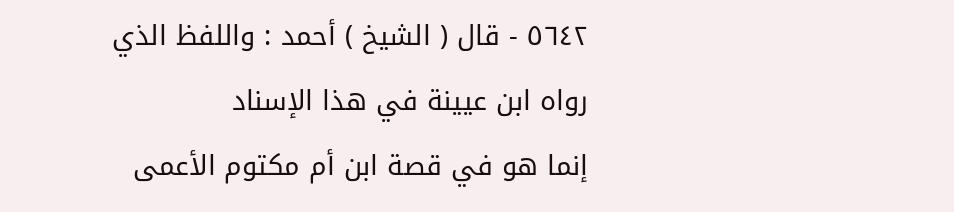٥٦٤٢ - قال ( الشيخ ) أحمد : واللفظ الذي رواه ابن عيينة في هذا الإسناد
إنما هو في قصة ابن أم مكتوم الأعمى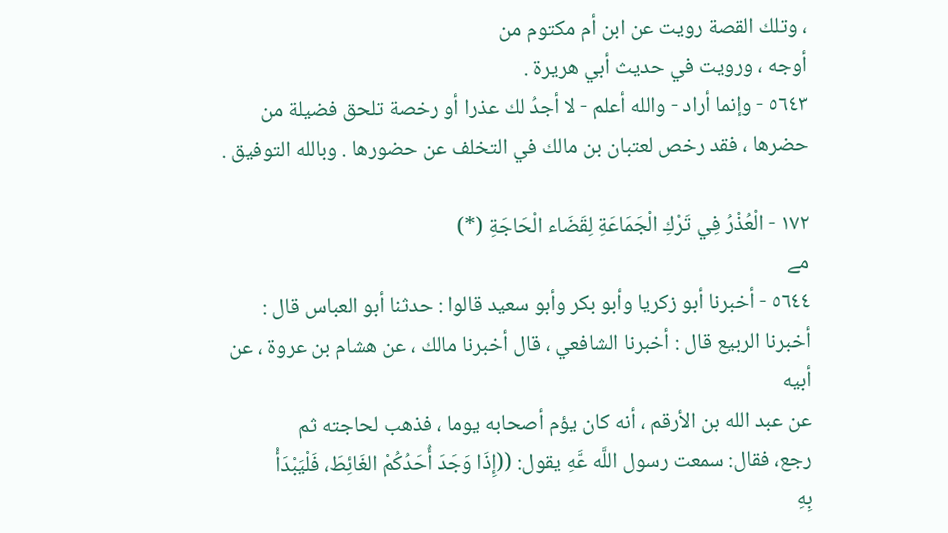، وتلك القصة رويت عن ابن أم مكتوم من
أوجه ، ورويت في حديث أبي هريرة .
٥٦٤٣ - وإنما أراد - والله أعلم - لا أجدُ لك عذرا أو رخصة تلحق فضيلة من
حضرها ، فقد رخص لعتبان بن مالك في التخلف عن حضورها . وبالله التوفيق .

١٧٢ - الْعُذْرُ فِي تَرْكِ الْجَمَاعَةِ لِقَضَاء الْحَاجَةِ (*)
مے
٥٦٤٤ - أخبرنا أبو زكريا وأبو بكر وأبو سعيد قالوا : حدثنا أبو العباس قال :
أخبرنا الربيع قال : أخبرنا الشافعي ، قال أخبرنا مالك ، عن هشام بن عروة ، عن
أبيه
عن عبد الله بن الأرقم ، أنه كان يؤم أصحابه يوما ، فذهب لحاجته ثم
رجع، فقال: سمعت رسول اللَّه عَّهِ يقول: ((إِذَا وَجَدَ أُحَدُكُمْ الغَائِطَ، فَلْيَبْدَأْ
بِهِ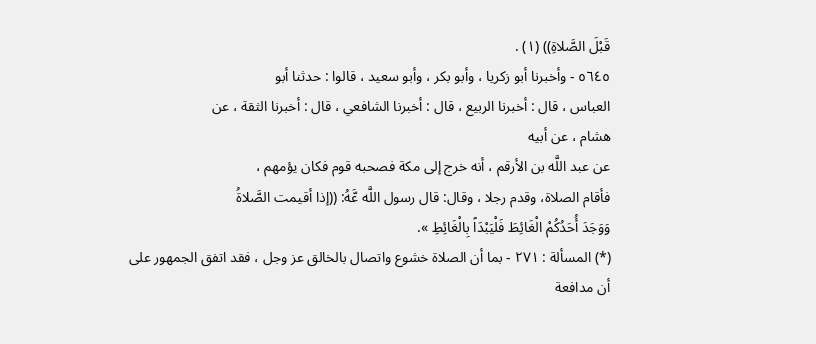قَبْلَ الصَّلاةِ)) (١) .
٥٦٤٥ - وأخبرنا أبو زكريا ، وأبو بكر ، وأبو سعيد ، قالوا : حدثنا أبو
العباس ، قال : أخبرنا الربيع ، قال : أخبرنا الشافعي ، قال : أخبرنا الثقة ، عن
هشام ، عن أبيه
عن عبد اللَّه بن الأرقم ، أنه خرج إلى مكة فصحبه قوم فكان يؤمهم ،
فأقام الصلاة، وقدم رجلا ، وقال: قال رسول اللَّه عَّهُ: ((إذا أقيمت الصَّلاةُ
وَوَجَدَ أُحَدُكُمْ الْغَائِطَ فَلْيَبْدَاً بِالْغَائِطِ ».
(*) المسألة : ٢٧١ - بما أن الصلاة خشوع واتصال بالخالق عز وجل ، فقد اتفق الجمهور على
أن مدافعة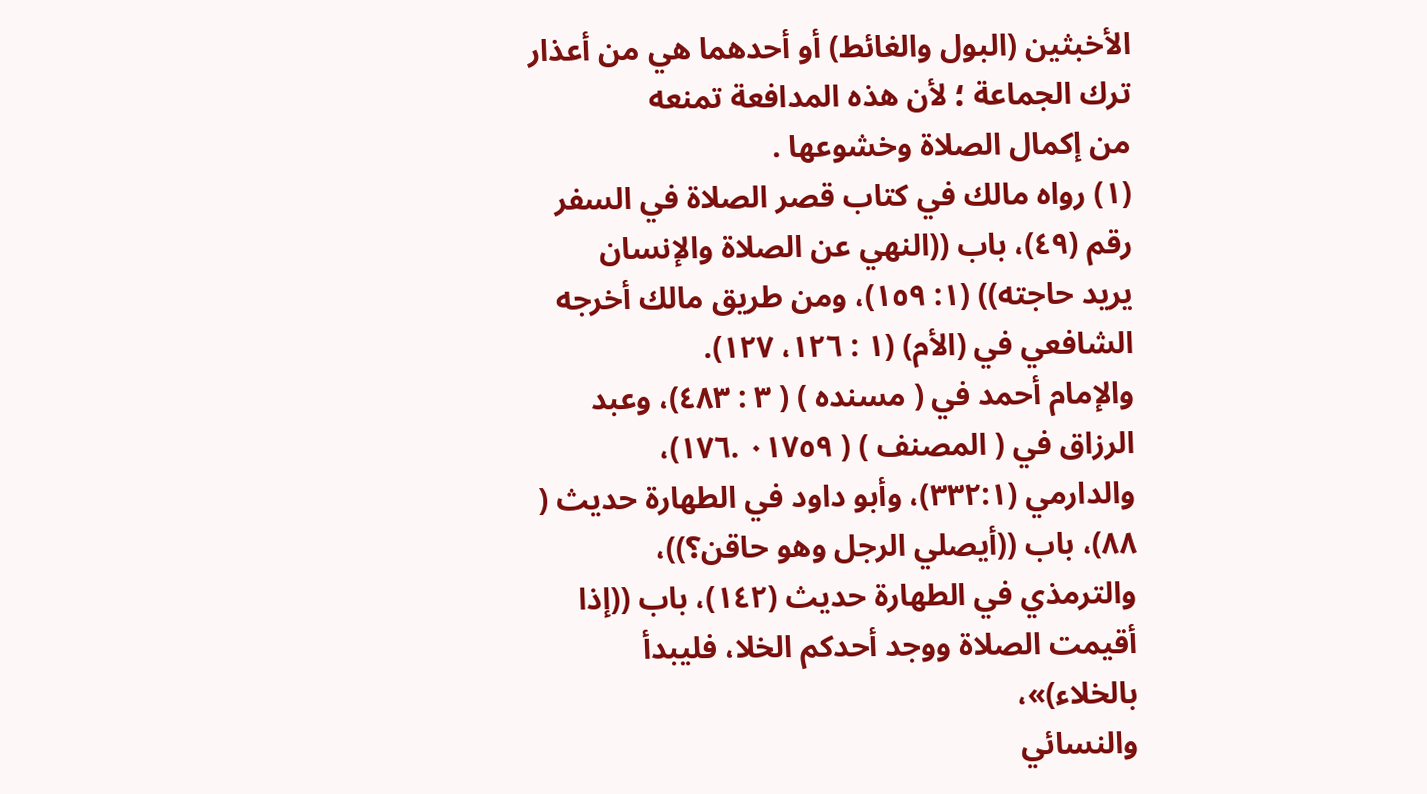الأخبثين (البول والغائط) أو أحدهما هي من أعذار ترك الجماعة ؛ لأن هذه المدافعة تمنعه
من إكمال الصلاة وخشوعها .
(١) رواه مالك في كتاب قصر الصلاة في السفر رقم (٤٩)، باب ((النهي عن الصلاة والإنسان
يريد حاجته)) (١: ١٥٩)، ومن طريق مالك أخرجه الشافعي في (الأم) (١ : ١٢٦، ١٢٧).
والإمام أحمد في ( مسنده ) ( ٣ : ٤٨٣)، وعبد الرزاق في ( المصنف ) ( ٠١٧٥٩ .١٧٦)،
والدارمي (٣٣٢:١)، وأبو داود في الطهارة حديث ( ٨٨)، باب ((أيصلي الرجل وهو حاقن؟))،
والترمذي في الطهارة حديث (١٤٢)، باب ((إذا أقيمت الصلاة ووجد أحدكم الخلا، فليبدأ بالخلاء)»،
والنسائي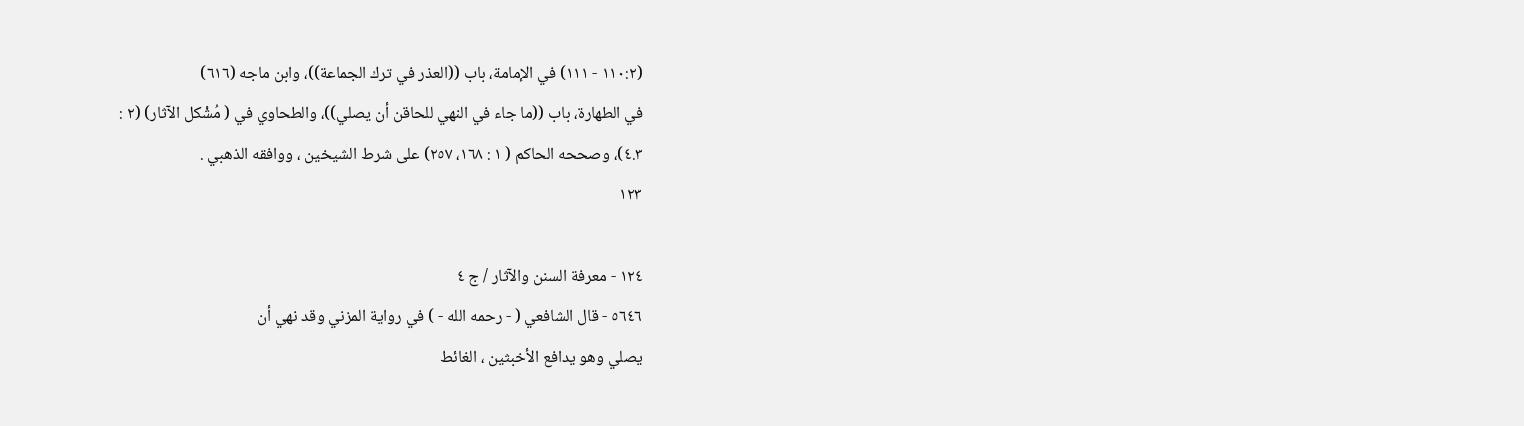(١١٠:٢ - ١١١) في الإمامة، باب ((العذر في ترك الجماعة))، وابن ماجه (٦١٦)
في الطهارة، باب ((ما جاء في النهي للحاقن أن يصلي))، والطحاوي في ( مُشْكل الآثار) (٢ :
٤.٣)، وصححه الحاكم ( ١ : ١٦٨، ٢٥٧) على شرط الشيخين ، ووافقه الذهبي .
١٢٣

١٢٤ - معرفة السنن والآثار / ج ٤
٥٦٤٦ - قال الشافعي ( - رحمه الله - ) في رواية المزني وقد نهي أن
يصلي وهو يدافع الأخبثين ، الغائط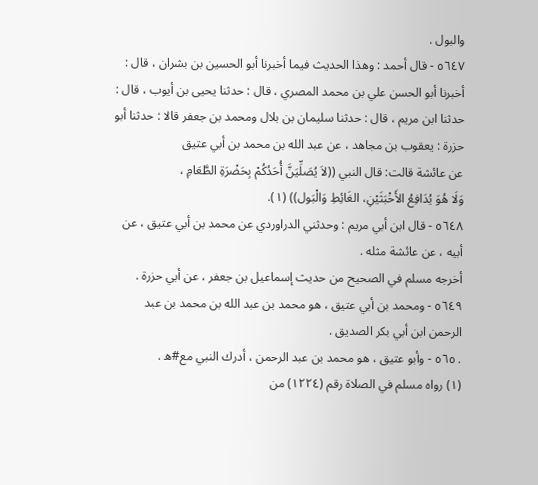والبول .
٥٦٤٧ - قال أحمد : وهذا الحديث فيما أخبرنا أبو الحسين بن بشران ، قال :
أخبرنا أبو الحسن علي بن محمد المصري ، قال : حدثنا يحيى بن أيوب ، قال :
حدثنا ابن مريم ، قال : حدثنا سليمان بن بلال ومحمد بن جعفر قالا : حدثنا أبو
حزرة : يعقوب بن مجاهد ، عن عبد الله بن محمد بن أبي عتيق
عن عائشة قالت: قال النبي ((لاَ يُصَلِّيَنَّ أُحَدُكُمْ بِحَضْرَةِ الطَّعَامِ ،
وَلَا هُوَ يُدَافِعُ الأَخْبَثَيْنِ، الغَائِطِ وَالْبَول)) (١).
٥٦٤٨ - قال ابن أبي مريم : وحدثني الدراوردي عن محمد بن أبي عتيق ، عن
أبيه ، عن عائشة مثله .
أخرجه مسلم في الصحيح من حديث إسماعيل بن جعفر ، عن أبي حزرة .
٥٦٤٩ - ومحمد بن أبي عتيق ، هو محمد بن عبد الله بن محمد بن عبد
الرحمن ابن أبي بكر الصديق .
. ٥٦٥ - وأبو عتيق ، هو محمد بن عبد الرحمن ، أدرك النبي مع#ه .
(١) رواه مسلم في الصلاة رقم (١٢٢٤) من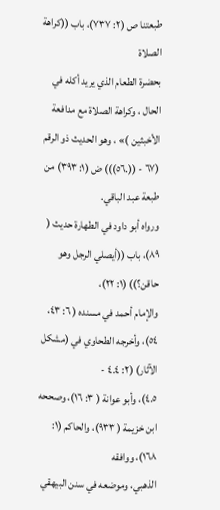طبعتنا ص (٢: ٧٣٧)، باب ((كراهة الصلاة
بحضرة الطعام الذي يريد أكله في الحال ، وكراهة الصلاة مع مدافعة الأخبثين )» ، وهو الحديث ذو الرقم
(٦٧ - ((.٥٦))) ض (١: ٣٩٣) من طبعة عبد الباقي.
ورواه أبو داود في الطهارة حديث ( ٨٩)، باب ((أيصلي الرجل وهو حاقن؟)) (١: ٢٢)،
والإمام أحمد في مسنده ( ٦: ٤٣، ٥٤)، وأخرجه الطحاوي في (مشكل الآثار) (٢: ٤.٤ -
٤.٥)، وأبو عوانة ( ٣: ١٦)، وصححه ابن خزيمة ( ٩٣٣)، والحاكم (١: ١٦٨)، ووافقه
الذهبي، وموضعه في سنن البيهقي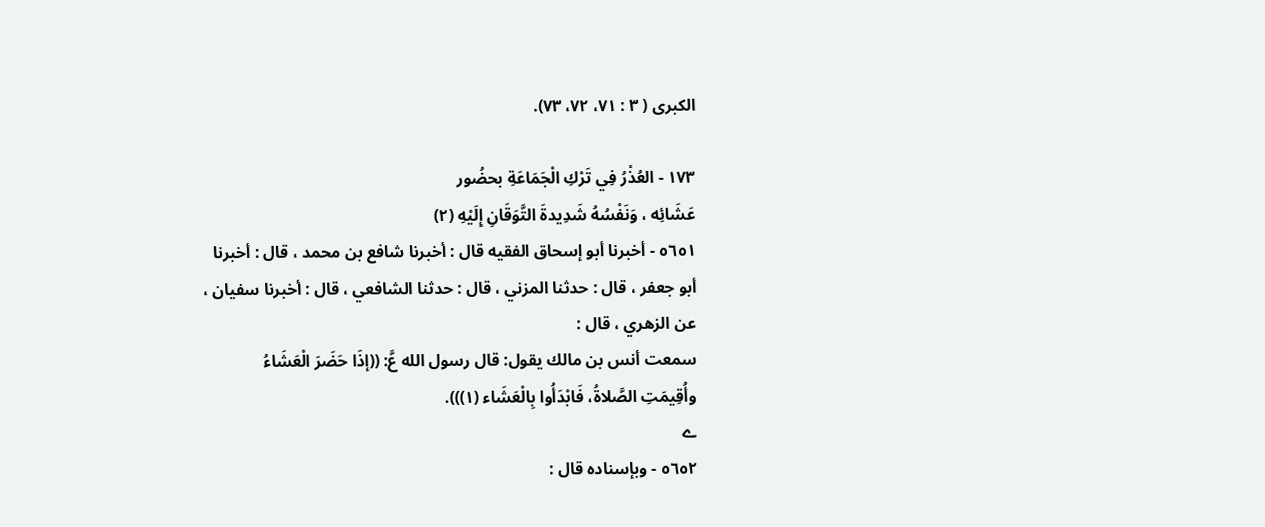الكبرى ( ٣ : ٧١، ٧٢، ٧٣).

١٧٣ - العُذْرُ فِي تَرْكِ الْجَمَاعَةِ بحضُور
عَشَائِه ، وَنَفْسُهُ شَدِيدةَ التَّوَقَانِ إِلَيْهِ (٢)
٥٦٥١ - أخبرنا أبو إسحاق الفقيه قال : أخبرنا شافع بن محمد ، قال : أخبرنا
أبو جعفر ، قال : حدثنا المزني ، قال : حدثنا الشافعي ، قال : أخبرنا سفيان ،
عن الزهري ، قال :
سمعت أنس بن مالك يقول: قال رسول الله عَّ: ((إذَا حَضَرَ الْعَشَاءُ
وأُقِيمَتِ الصَّلاةُ، فَابْدَأُوا بِالْعَشَاء (١))).
ے
٥٦٥٢ - وبإسناده قال :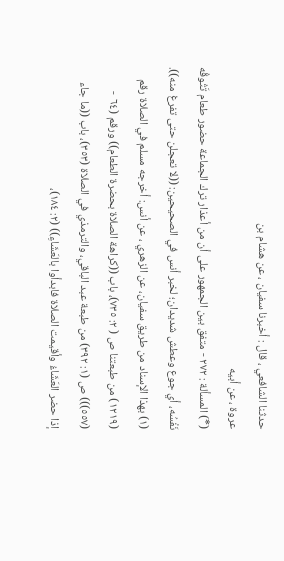حدثنا الشافعي ، قال : أخبرنا سفيان ، عن هشام بن
عروة ، عن أبيه
(*) المسألة : ٢٧٢ - متفق بين الجمهور على أن من أعذار ترك الجماعة حضور طعام تَتُوقُه
نَفْسُه، أي جوع وعطش شديدان؛ لخبر أنس في الصحيحين: ((لا تعجلن حتى تفرغ منه)).
(١) بهذا الإسناد من طريق سفيان، عن الزهري ، عن أنس: أخرجه مسلم في الصلاة رقم
(١٢١٩) من طبعتنا ص ( ٢: ٧٣٥)، باب ((كراهة الصلاة بحضرة الطعام)) ورقم (٦٤ -
(٥٥٧))) ص (١: ٣٩٢) من طبعة عبد الباقي، والترمذي في الصلاة (٣٥٣)، باب ((ما جاء
إذا حضر العَشَاءُ وأقيمت الصلاة فابدأوا بالعَشَاءِ)) (٢: ١٨٤)،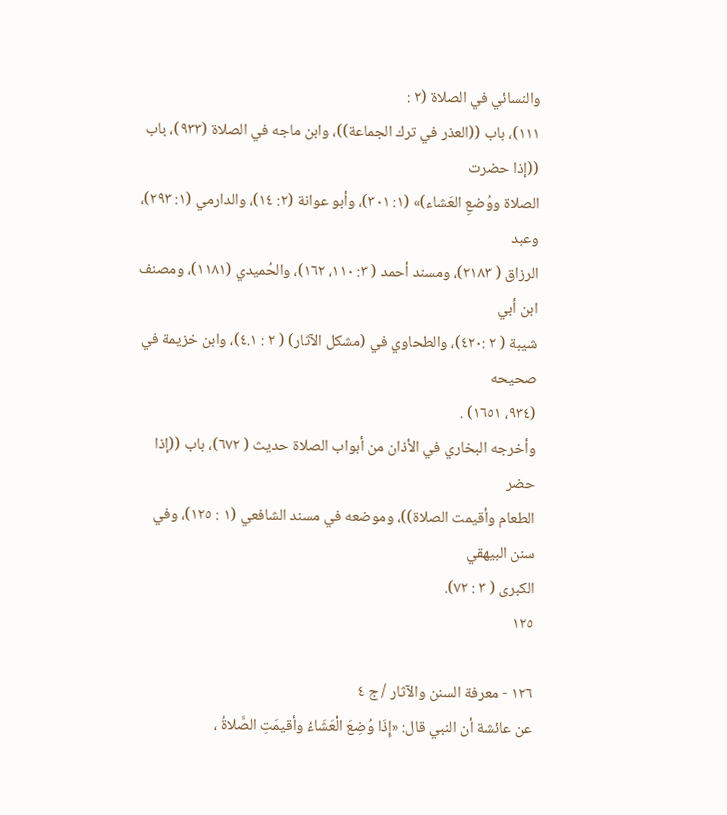والنسائي في الصلاة (٢ :
١١١)، باب ((العذر في ترك الجماعة))، وابن ماجه في الصلاة (٩٣٣)، باب ((إذا حضرت
الصلاة ووُضعِ العَشاء)» (١: ٣٠١)، وأبو عوانة (٢: ١٤)، والدارمي (١: ٢٩٣)، وعبد
الرزاق ( ٢١٨٣)، ومسند أحمد ( ٣: ١١٠، ١٦٢)، والحُميدي (١١٨١)، ومصنف ابن أبي
شيبة ( ٢ :٤٢٠)، والطحاوي في (مشكل الآثار) ( ٢ : ٤.١)، وابن خزيمة في صحيحه
(٩٣٤، ١٦٥١) .
وأخرجه البخاري في الأذان من أبواب الصلاة حديث ( ٦٧٢)، باب ((إذا حضر
الطعام وأقيمت الصلاة))، وموضعه في مسند الشافعي (١ : ١٢٥)، وفي سنن البيهقي
الكبرى ( ٣ : ٧٢).
١٢٥

١٢٦ - معرفة السنن والآثار / ج ٤
عن عائشة أن النبي قال: «إِذَا وُضِعَ الْعَشَاءُ وأقيمَتِ الصَّلاةُ ،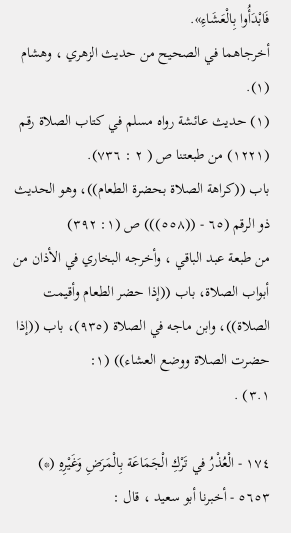فَابْدَأُوا بِالْعَشَاءِ».
أخرجاهما في الصحيح من حديث الزهري ، وهشام (١).
(١) حديث عائشة رواه مسلم في كتاب الصلاة رقم (١٢٢١) من طبعتنا ص ( ٢ : ٧٣٦).
باب ((كراهة الصلاة بحضرة الطعام))، وهو الحديث ذو الرقم (٦٥ - ((٥٥٨))) ص (١: ٣٩٢)
من طبعة عبد الباقي ، وأخرجه البخاري في الأذان من أبواب الصلاة، باب ((إذا حضر الطعام وأقيمت
الصلاة))، وابن ماجه في الصلاة (٩٣٥)، باب ((إذا حضرت الصلاة ووضع العشاء)) (١:
٣.١) .

١٧٤ - الْعُذْرُ في تَرْكِ الْجَمَاعَة بِالْمَرَضِ وَغَيْرِهِ (*)
٥٦٥٣ - أخبرنا أبو سعيد ، قال :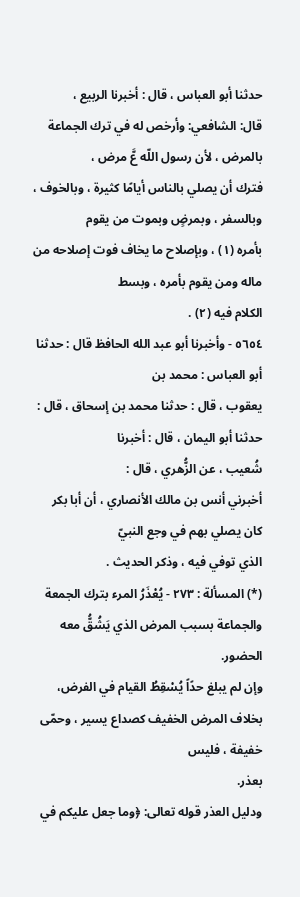حدثنا أبو العباس ، قال : أخبرنا الربيع ،
قال: الشافعي: وأرخص له في ترك الجماعة بالمرض ، لأن رسول اللّه عَّ مرض ،
فترك أن يصلي بالناس أيامًا كثيرة ، وبالخوف ، وبالسفر ، وبمرضٍ وبموت من يقوم
بأمره (١) ، وبإصلاح ما يخاف فوت إصلاحه من ماله ومن يقوم بأمره ، وبسط
الكلام فيه (٢) .
٥٦٥٤ - وأخبرنا أبو عبد الله الحافظ قال : حدثنا أبو العباس : محمد بن
يعقوب ، قال : حدثنا محمد بن إسحاق ، قال : حدثنا أبو اليمان ، قال : أخبرنا
شُعيب ، عن الزُّهري ، قال :
أخبرني أنس بن مالك الأنصاري ، أن أبا بكر كان يصلي بهم في وجع النبيّ
الذي توفي فيه ، وذكر الحديث .
(*) المسألة : ٢٧٣ - يُعْذَرُ المرء بترك الجمعة والجماعة بسبب المرض الذي يَشُقُّ معه الحضور.
وإن لم يبلغ حدًاً يُسْقِطُ القيام في الفرض، بخلاف المرض الخفيف كصداع يسير ، وحمّى خفيفة ، فليس
بعذر.
ودليل العذر قوله تعالى: ﴿وما جعل عليكم في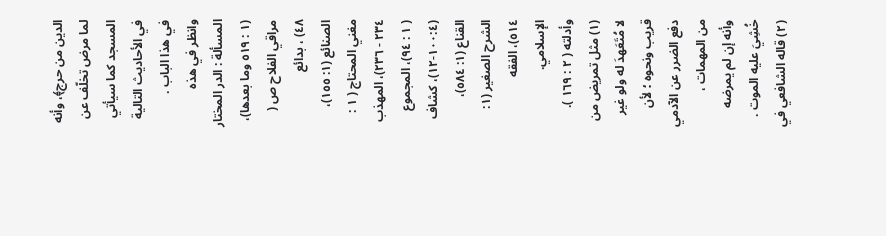الدين من حرج﴾، وأنه لما مرض تخلّف عن
المسجد كما سيأتي في الأحاديث التالية في هذا الباب .
وانظر في هذه المسألة : الدر المختار (١ : ٥١٩ وما بعدها)، مراقي الفلاح ص ( ٤٨) ، بدائع
الصنائع (١: ١٥٥)، مغني المحتاج ( ١ : ٢٣٤ - ٢٣٦)، المهذب ( ١ : ٩٤)، المجموع
(١٠٠:٤-١٢)، كشاف القناع (١: ٥٨٤)، الشرح الصغير (١: ٥١٤)، الفقه الإسلامي.
وأدلته ( ٢ : ١٦٩ ).
(١) مثل تمريض من لا مُتَعَهدَ له ولو غير قريب ونحوه ؛ لأن دفع الضرر عن الآدمي من المهمات ،
وأنه إن لم يمرضه خُشِيَ عليه الموت .
(٢) قاله الشافعي في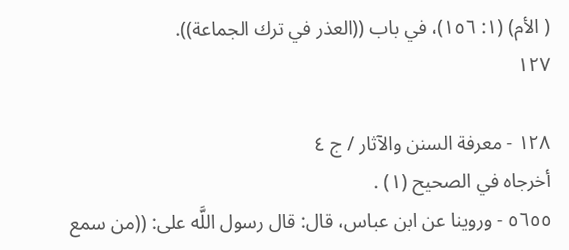( الأم) (١: ١٥٦)، في باب ((العذر في ترك الجماعة)).
١٢٧

١٢٨ - معرفة السنن والآثار / ج ٤
أخرجاه في الصحيح (١) .
٥٦٥٥ - وروينا عن ابن عباس، قال: قال رسول اللَّه على: ((من سمع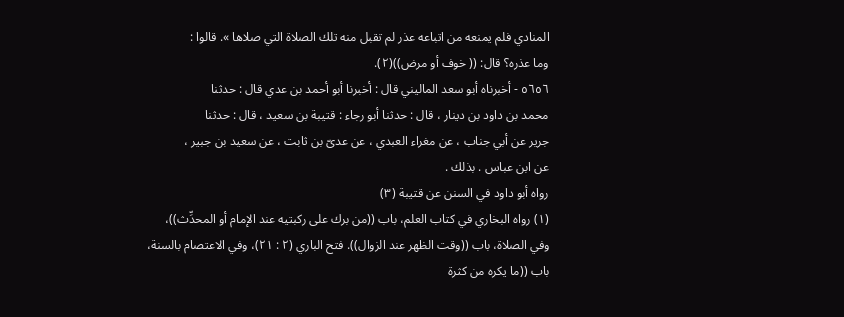المنادي فلم يمنعه من اتباعه عذر لم تقبل منه تلك الصلاة التي صلاها ». قالوا :
وما عذره؟ قال: (( خوف أو مرض))(٢).
٥٦٥٦ - أخبرناه أبو سعد الماليني قال : أخبرنا أبو أحمد بن عدي قال : حدثنا
محمد بن داود بن دينار ، قال : حدثنا أبو رجاء : قتيبة بن سعيد ، قال : حدثنا
جرير عن أبي جناب ، عن مغراء العبدي ، عن عدىّ بن ثابت ، عن سعيد بن جبير ،
عن ابن عباس . بذلك .
رواه أبو داود في السنن عن قتيبة (٣)
(١) رواه البخاري في كتاب العلم، باب ((من برك على ركبتيه عند الإمام أو المحدِّث))،
وفي الصلاة، باب ((وقت الظهر عند الزوال)). فتح الباري (٢ : ٢١)، وفي الاعتصام بالسنة،
باب ((ما يكره من كثرة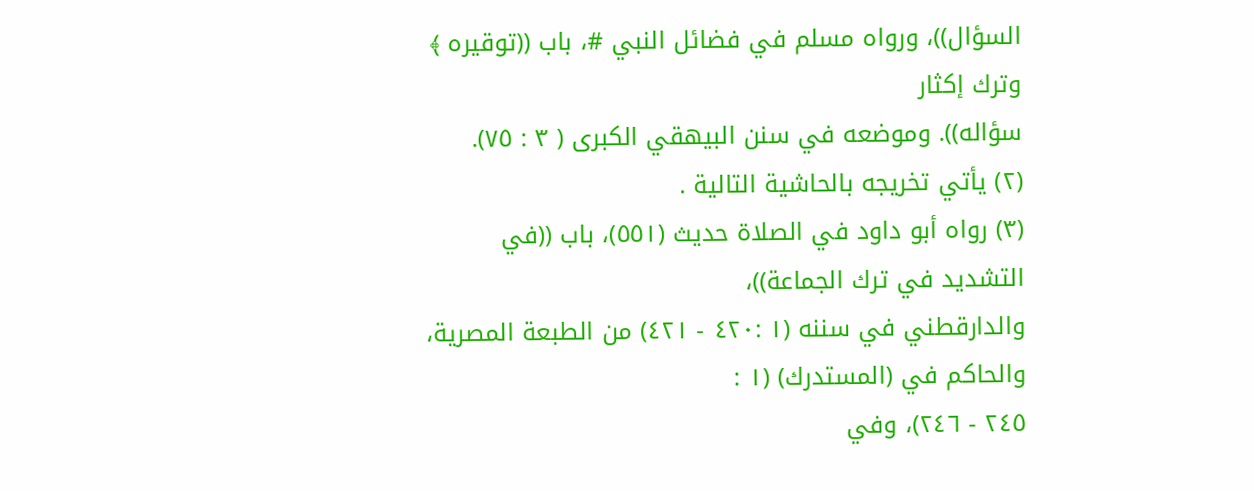السؤال))، ورواه مسلم في فضائل النبي #، باب ((توقيره ﴾ وترك إكثار
سؤاله)). وموضعه في سنن البيهقي الكبرى ( ٣ : ٧٥).
(٢) يأتي تخريجه بالحاشية التالية .
(٣) رواه أبو داود في الصلاة حديث (٥٥١)، باب ((في التشديد في ترك الجماعة))،
والدارقطني في سننه (١ :٤٢٠ - ٤٢١) من الطبعة المصرية، والحاكم في (المستدرك) (١ :
٢٤٥ - ٢٤٦)، وفي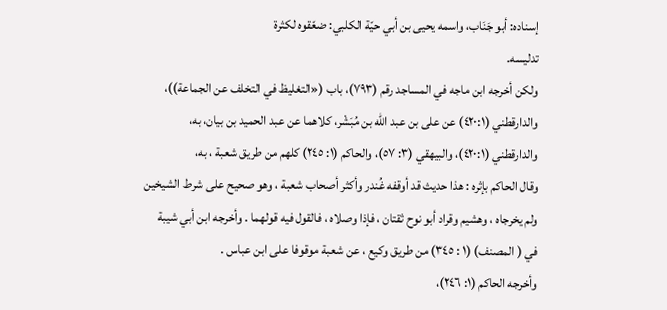إسناده: أبو جَنَاب، واسمه يحيى بن أبي حيّة الكلبي: ضعّقوه لكثرة
تدليسه.
ولكن أخرجه ابن ماجه في المساجد رقم (٧٩٣)، باب («التغليظ في التخلف عن الجماعة))،
والدارقطني (٤٢٠:١) عن على بن عبد الله بن مُبَشْر، كلاهما عن عبد الحميد بن بيان، به،
والدارقطني (٤٢٠:١)، والبيهقي (٣: ٥٧)، والحاكم (١: ٢٤٥) كلهم من طريق شعبة ، به،
وقال الحاكم بإثره : هذا حديث قد أوقفه غُندر وأكثر أصحاب شعبة ، وهو صحيح على شرط الشيخين
ولم يخرجاه ، وهشيم وقراد أبو نوح ثقتان ، فإذا وصلاه ، فالقول فيه قولهما . وأخرجه ابن أبي شيبة
في ( المصنف) (١ : ٣٤٥) من طريق وكيع ، عن شعبة موقوفا على ابن عباس .
وأخرجه الحاكم (١: ٢٤٦)،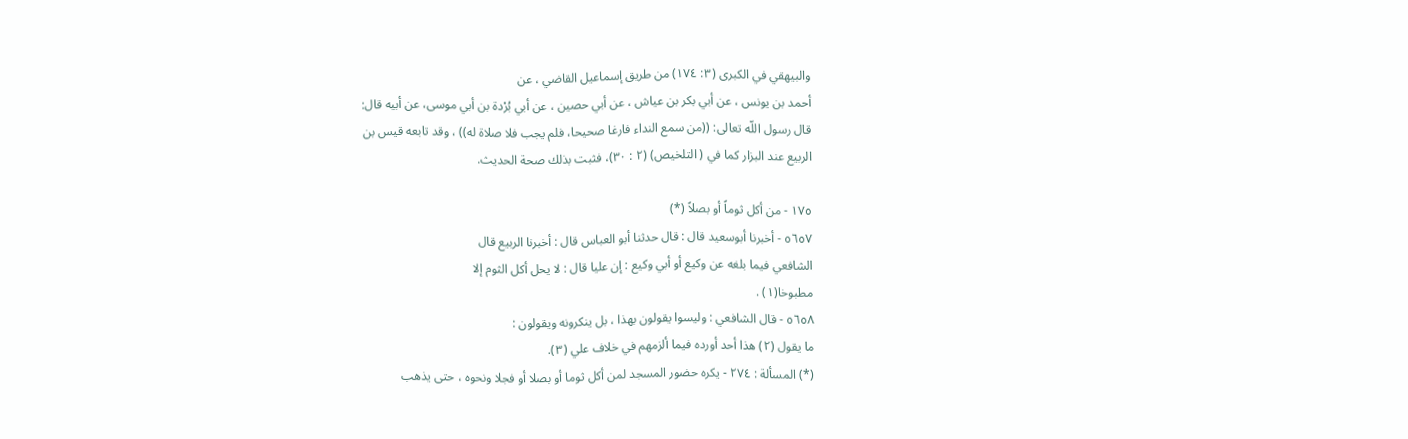والبيهقي في الكبرى (٣: ١٧٤) من طريق إسماعيل القاضي ، عن
أحمد بن يونس ، عن أبي بكر بن عياش ، عن أبي حصين ، عن أبي بُرْدة بن أبي موسى، عن أبيه قال:
قال رسول اللّه تعالى: ((من سمع النداء فارغا صحيحا، فلم يجب فلا صلاة له)) ، وقد تابعه قيس بن
الربيع عند البزار كما في ( التلخيص) (٢ : ٣٠)، فثبت بذلك صحة الحديث.

١٧٥ - من أكل ثوماً أو بصلاً (*)
٥٦٥٧ - أخبرنا أبوسعيد قال : قال حدثنا أبو العباس قال : أخبرنا الربيع قال
الشافعي فيما بلغه عن وكيع أو أبي وكيع : إن عليا قال : لا يحل أكل الثوم إلا
مطبوخا(١) .
٥٦٥٨ - قال الشافعي : وليسوا يقولون بهذا ، بل ينكرونه ويقولون :
ما يقول (٢) هذا أحد أورده فيما ألزمهم في خلاف علي (٣).
(*) المسألة : ٢٧٤ - يكره حضور المسجد لمن أكل ثوما أو بصلا أو فجلا ونحوه ، حتى يذهب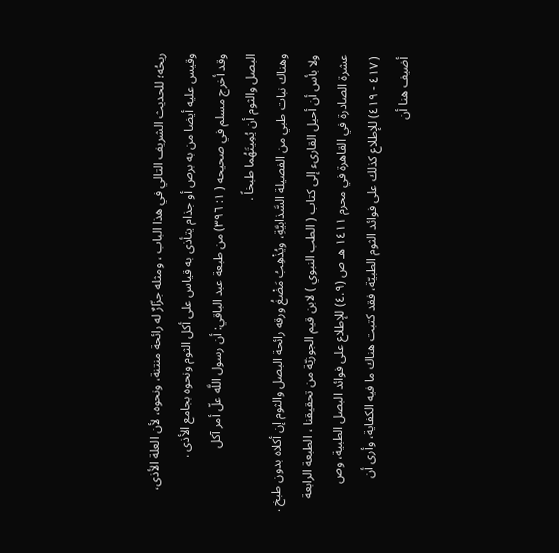ريحُه؛ للحديث الشريف التالي في هذا الباب ، ومثله جزّارٌ له رائحة منتنة، ونحوه، لأن العلة الأذى،
وقيس عليه أيضا من به برص أو جذام يتأذى به قياس على أكل الثوم ونحوه بجامع الأذى .
وقد أخرج مسلم في صحيحه ( ١: ٣٩٦) من طبعة عبد الباقي: أن رسول اللَّه علّ أمر آكل
البصل والثوم أن يُمِيتَهُما طبخاً .
وهناك نبات طبي من الفصيلة السَّذابيَّةِ، ويُذْهِبُ مَضْغُ ورقه رائحة البصل والثوم إن أكلاه بدون طبخ .
ولا بأس أن أحيل القارىء إلى كتاب ( الطب النبوي ) لابن قيم الجوزيّة من تحقيقنا ، الطبعة الرابعة
عشرة الصادرة في القاهرة في محرم ١٤١١ هـ ص (٤.٩) للإطلاع على فوائد البصل الطبية، وص
( ٤١٧ - ٤١٩) للإطلاع كذلك على فوائد الثوم الطبيّة، فقد كتبت هناك ما فيه الكفاية، وأرى أن
أضيف هنا أن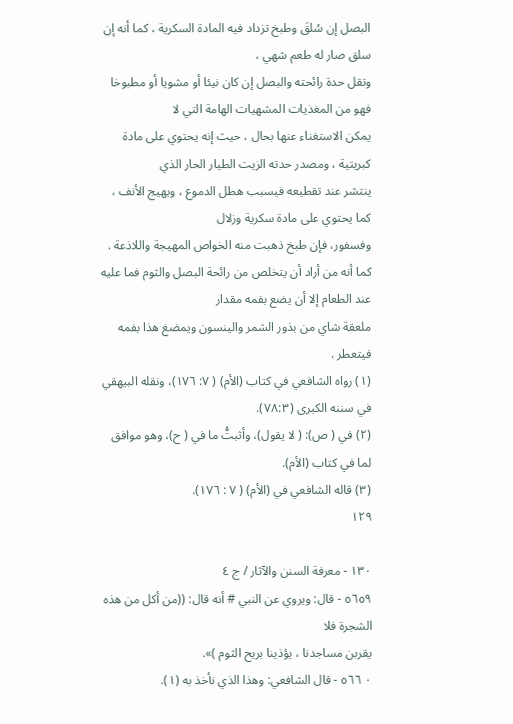البصل إن سُلقَ وطبخ تزداد فيه المادة السكرية ، كما أنه إن سلق صار له طعم شهي ،
وتقل حدة رائحته والبصل إن كان نيئا أو مشويا أو مطبوخا فهو من المغذيات المشهيات الهامة التي لا
يمكن الاستغناء عنها بحال ، حيث إنه يحتوي على مادة كبريتية ، ومصدر حدته الزيت الطيار الحار الذي
ينتشر عند تقطيعه فيسبب هطل الدموع ، ويهيج الأنف ، كما يحتوي على مادة سكرية وزلال
وفسفور، فإن طبخ ذهبت منه الخواص المهيجة واللاذعة .
كما أنه من أراد أن يتخلص من رائحة البصل والثوم فما عليه عند الطعام إلا أن يضع بفمه مقدار
ملعقة شاي من بذور الشمر والينسون ويمضغ هذا بفمه فيتعطر .
(١) رواه الشافعي في كتاب (الأم) ( ٧: ١٧٦)، ونقله البيهقي في سننه الكبرى (٧٨:٣).
(٢) في ( ص): ( لا يقول)، وأثبتُّ ما في ( ح)، وهو موافق لما في كتاب (الأم).
(٣) قاله الشافعي في (الأم) ( ٧ : ١٧٦).
١٢٩

١٣٠ - معرفة السنن والآثار / ج ٤
٥٦٥٩ - قال: ويروي عن النبي # أنه قال: ((من أكل من هذه الشجرة فلا
يقربن مساجدنا ، يؤذينا بريح الثوم )».
٠ ٥٦٦ - قال الشافعي: وهذا الذي نأخذ به (١).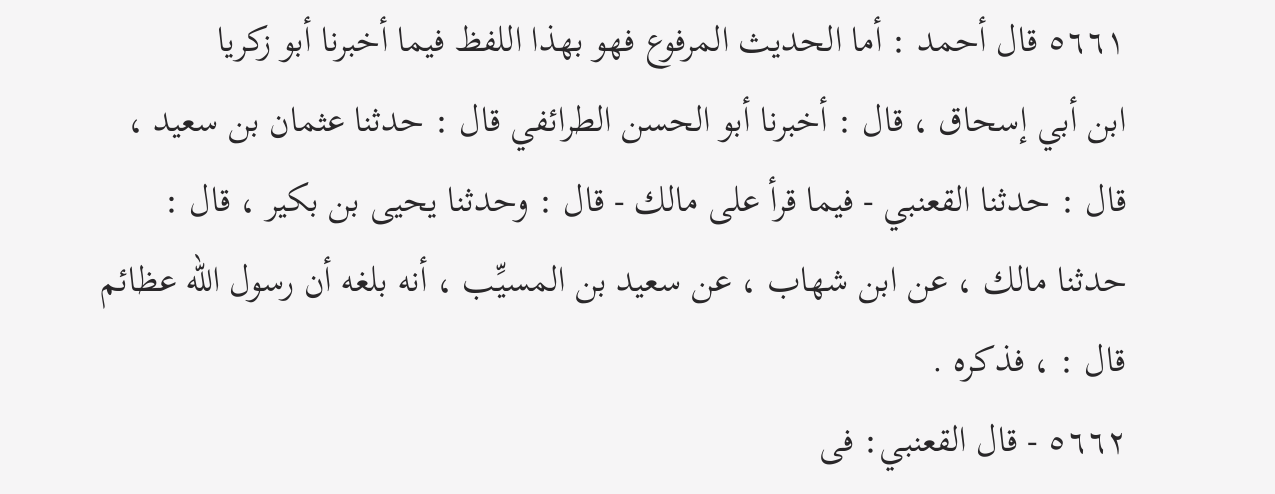٥٦٦١ قال أحمد : أما الحديث المرفوع فهو بهذا اللفظ فيما أخبرنا أبو زكريا
ابن أبي إسحاق ، قال : أخبرنا أبو الحسن الطرائفي قال : حدثنا عثمان بن سعيد ،
قال : حدثنا القعنبي - فيما قرأ على مالك - قال : وحدثنا يحيى بن بكير ، قال :
حدثنا مالك ، عن ابن شهاب ، عن سعيد بن المسيِّب ، أنه بلغه أن رسول اللّه عظائم
قال : ، فذكره .
٥٦٦٢ - قال القعنبي: فى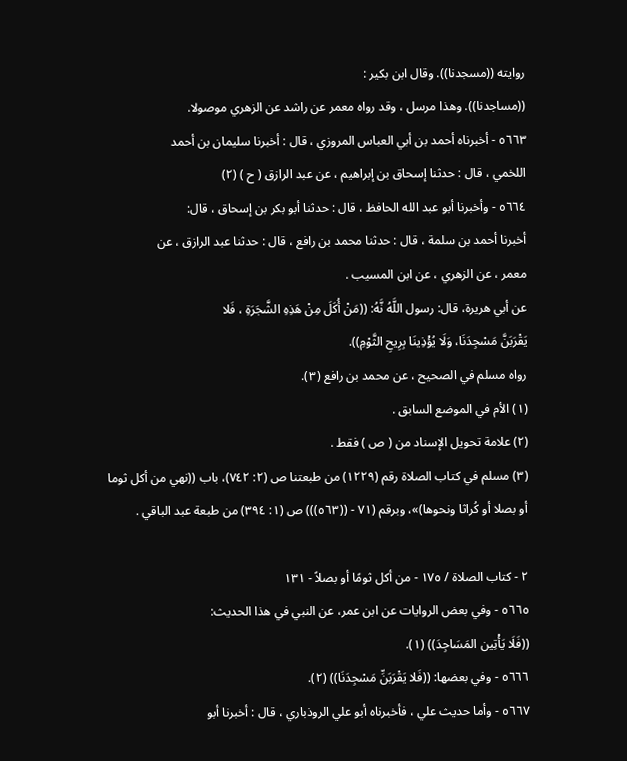روايته ((مسجدنا)). وقال ابن بكير :
((مساجدنا)). وهذا مرسل ، وقد رواه معمر عن راشد عن الزهري موصولا.
٥٦٦٣ - أخبرناه أحمد بن أبي العباس المروزي ، قال : أخبرنا سليمان بن أحمد
اللخمي ، قال : حدثنا إسحاق بن إبراهيم ، عن عبد الرازق ( ح ) (٢)
٥٦٦٤ - وأخبرنا أبو عبد الله الحافظ ، قال : حدثنا أبو بكر بن إسحاق ، قال:
أخبرنا أحمد بن سلمة ، قال : حدثنا محمد بن رافع ، قال : حدثنا عبد الرازق ، عن
معمر ، عن الزهري ، عن ابن المسيب .
عن أبي هريرة، قال: رسول اللَّهُ نَّهُ: ((مَنْ أُكَلَ مِنْ هَذِهِ الشَّجَرَةِ ، فَلا
يَقْرَبَنَّ مَسْجِدَنَا، وَلَا يُؤْذِينَا بِرِيحِ الثَّوْمِ)).
رواه مسلم في الصحيح ، عن محمد بن رافع (٣).
(١) الأم في الموضع السابق .
(٢) علامة تحويل الإسناد من ( ص ) فقط .
(٣) مسلم في كتاب الصلاة رقم (١٢٢٩) من طبعتنا ص (٢: ٧٤٢)، باب ((نهي من أكل ثوما
أو بصلا أو كُراثا ونحوها)»، وبرقم (٧١ - ((٥٦٣))) ص (١: ٣٩٤) من طبعة عبد الباقي .

٢ - كتاب الصلاة / ١٧٥ - من أكل ثومًا أو بصلاً - ١٣١
٥٦٦٥ - وفي بعض الروايات عن ابن عمر، عن النبي في هذا الحديث:
((فَلَا يَأْتِين المَسَاجِدَ)) (١).
٥٦٦٦ - وفي بعضها: ((فَلا يَقْرَبَنِّ مَسْجِدَنَا)) (٢).
٥٦٦٧ - وأما حديث علي ، فأخبرناه أبو علي الروذباري ، قال : أخبرنا أبو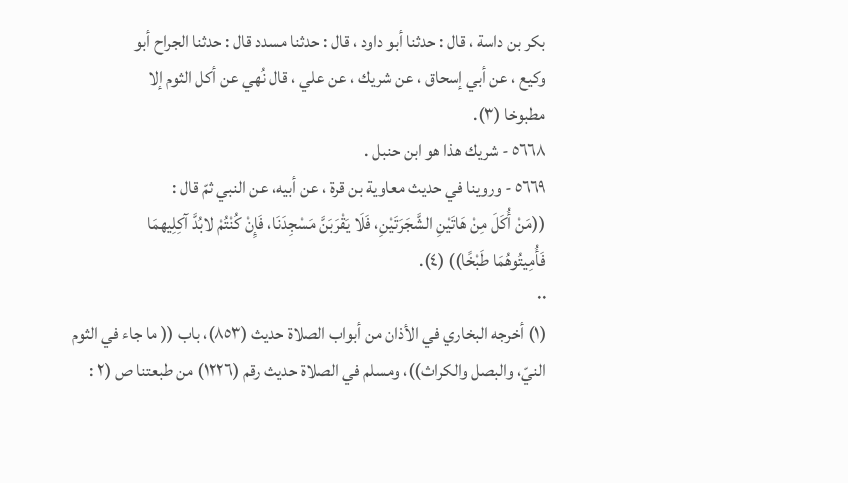بكر بن داسة ، قال : حدثنا أبو داود ، قال : حدثنا مسدد قال : حدثنا الجراح أبو
وكيع ، عن أبي إسحاق ، عن شريك ، عن علي ، قال نُهي عن أكل الثوم إلا
مطبوخا (٣).
٥٦٦٨ - شريك هذا هو ابن حنبل .
٥٦٦٩ - وروينا في حديث معاوية بن قرة ، عن أبيه، عن النبي ثمّ قال :
((مَنْ أُكَلَ مِنْ هَاتَيْنِ الشَّجَرَتَيْنِ، فَلَا يَقْرَبَنَّ مَسْجِدَنَا، فَإِنْ كُنْتُمْ لابُدَّ آكِلِيهمَا
فَأُمِيتُوهُمَا طَبْخًا)) (٤).
٠٠
(١) أخرجه البخاري في الأذان من أبواب الصلاة حديث (٨٥٣)، باب (( ما جاء في الثوم
النيّ، والبصل والكراث))، ومسلم في الصلاة حديث رقم (١٢٢٦) من طبعتنا ص (٢ :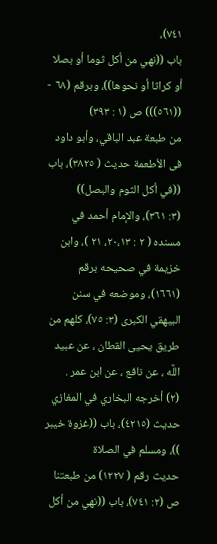٧٤١)،
باب ((نهي من أكل ثوما أو بصلا أو كراثا أو نحوها))، وبرقم (٦٨ - ((٥٦١))) ص (١ : ٣٩٣)
من طبعة عبد الباقي، وأبو داود فى الأطعمة حديث ( ٣٨٢٥)، باب ((في أكل الثوم والبصل))
(٣: ٣٦١)، والإمام أحمد في مسنده ( ٢ : ٢٠،١٣، ٢١ )، وابن خزيمة في صحيحه برقم
(١٦٦١)، وموضعه في سنن البيهقي الكبرى (٣: ٧٥)، كلهم من طريق يحيى القطان ، عن عبيد
اللَّه ، عن نافع ، عن ابن عمر .
(٢) أخرجه البخاري في المغازي حديث (٤٢١٥)، باب ((غزوة خيبر ))، ومسلم في الصلاة
حديث رقم ( ١٢٢٧) من طبعتنا ص (٢: ٧٤١)، باب ((نهي من أكل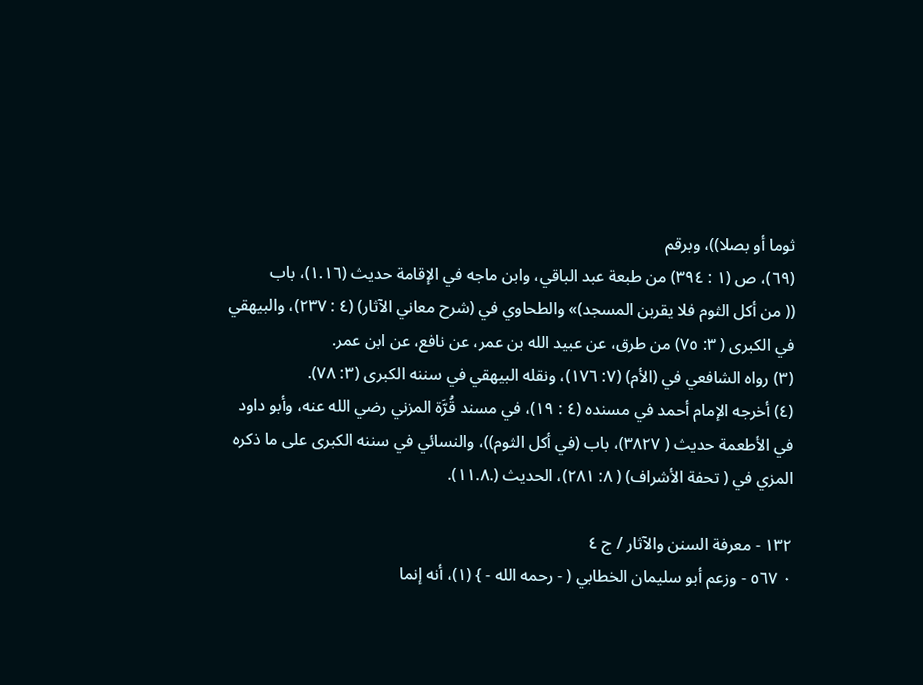ثوما أو بصلا))، وبرقم
(٦٩)، ص (١ : ٣٩٤) من طبعة عبد الباقي، وابن ماجه في الإقامة حديث (١.١٦)، باب
(( من أكل الثوم فلا يقربن المسجد)» والطحاوي في (شرح معاني الآثار) (٤ : ٢٣٧)، والبيهقي
في الكبرى ( ٣: ٧٥) من طرق، عن عبيد الله بن عمر، عن نافع، عن ابن عمر.
(٣) رواه الشافعي في (الأم) (٧: ١٧٦)، ونقله البيهقي في سننه الكبرى (٣: ٧٨).
(٤) أخرجه الإمام أحمد في مسنده (٤ : ١٩)، في مسند قُرَّة المزني رضي الله عنه، وأبو داود
في الأطعمة حديث ( ٣٨٢٧)، باب (في أكل الثوم))، والنسائي في سننه الكبرى على ما ذكره
المزي في ( تحفة الأشراف) ( ٨: ٢٨١)، الحديث (.١١.٨).

١٣٢ - معرفة السنن والآثار / ج ٤
٠ ٥٦٧ - وزعم أبو سليمان الخطابي ( - رحمه الله - } (١)، أنه إنما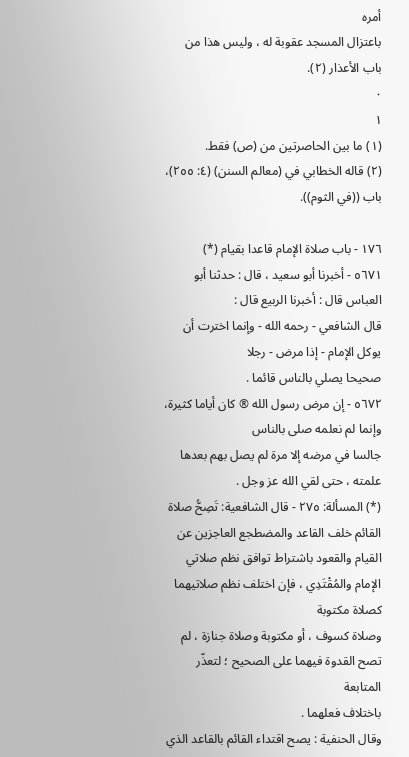أمره
باعتزال المسجد عقوبة له ، وليس هذا من باب الأعذار (٢).
٠
١
(١) ما بين الحاصرتين من (ص) فقط.
(٢) قاله الخطابي في (معالم السنن) (٤: ٢٥٥)، باب ((في الثوم)).

١٧٦ - باب صلاة الإمام قاعدا بقيام (*)
٥٦٧١ - أخبرنا أبو سعيد ، قال : حدثنا أبو العباس قال : أخبرنا الربيع قال :
قال الشافعي - رحمه الله - وإنما اخترت أن يوكل الإمام - إذا مرض - رجلا
صحيحا يصلي بالناس قائما .
٥٦٧٢ - إن مرض رسول الله ® كان أياما كثيرة، وإنما لم نعلمه صلى بالناس
جالسا في مرضه إلا مرة لم يصل بهم بعدها علمته ، حتى لقي الله عز وجل .
(*) المسألة: ٢٧٥ - قال الشافعية: تَصِحُّ صلاة القائم خلف القاعد والمضطجع العاجزين عن
القيام والقعود باشتراط توافق نظم صلاتي الإمام والمُقْتَدِي ، فإن اختلف نظم صلاتيهما كصلاة مكتوبة
وصلاة كسوف ، أو مكتوبة وصلاة جنازة ، لم تصح القدوة فيهما على الصحيح ؛ لتعذّر المتابعة
باختلاف فعلهما .
وقال الحنفية : يصح اقتداء القائم بالقاعد الذي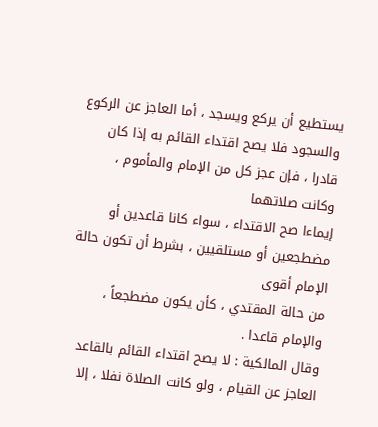يستطيع أن يركع ويسجد ، أما العاجز عن الركوع
والسجود فلا يصح اقتداء القائم به إذا كان قادرا ، فإن عجز كل من الإمام والمأموم ، وكانت صلاتهما
إيماءا صح الاقتداء ، سواء كانا قاعدين أو مضطجعين أو مستلقيين ، بشرط أن تكون حالة الإمام أقوى
من حالة المقتدي ، كأن يكون مضطجعاً ، والإمام قاعدا .
وقال المالكية : لا يصح اقتداء القائم بالقاعد العاجز عن القيام ، ولو كانت الصلاة نفلا ، إلا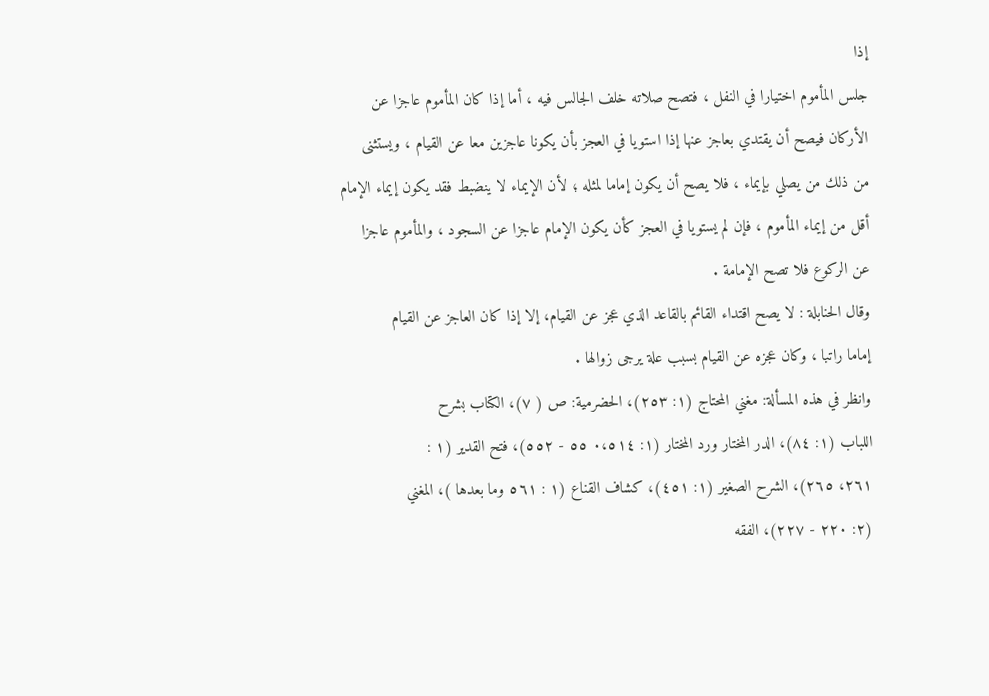إذا
جلس المأموم اختيارا في النفل ، فتصح صلاته خلف الجالس فيه ، أما إذا كان المأموم عاجزا عن
الأركان فيصح أن يقتدي بعاجز عنها إذا استويا في العجز بأن يكونا عاجزين معا عن القيام ، ويستثنى
من ذلك من يصلي بإيماء ، فلا يصح أن يكون إماما لمثله ؛ لأن الإيماء لا ينضبط فقد يكون إيماء الإمام
أقل من إيماء المأموم ، فإن لم يستويا في العجز كأن يكون الإمام عاجزا عن السجود ، والمأموم عاجزا
عن الركوع فلا تصح الإمامة .
وقال الحنابلة : لا يصح اقتداء القائم بالقاعد الذي عجز عن القيام، إلا إذا كان العاجز عن القيام
إماما راتبا ، وكان عجزه عن القيام بسبب علة يرجى زوالها .
وانظر في هذه المسألة: مغني المحتاج (١: ٢٥٣)، الحضرمية: ص ( ٧)، الكتاب بشرح
اللباب (١: ٨٤)، الدر المختار ورد المختار (١: ٠،٥١٤ ٥٥ - ٥٥٢)، فتح القدير (١ :
٢٦١، ٢٦٥)، الشرح الصغير (١: ٤٥١)، كشاف القناع (١ : ٥٦١ وما بعدها )، المغني
(٢: ٢٢٠ - ٢٢٧)، الفقه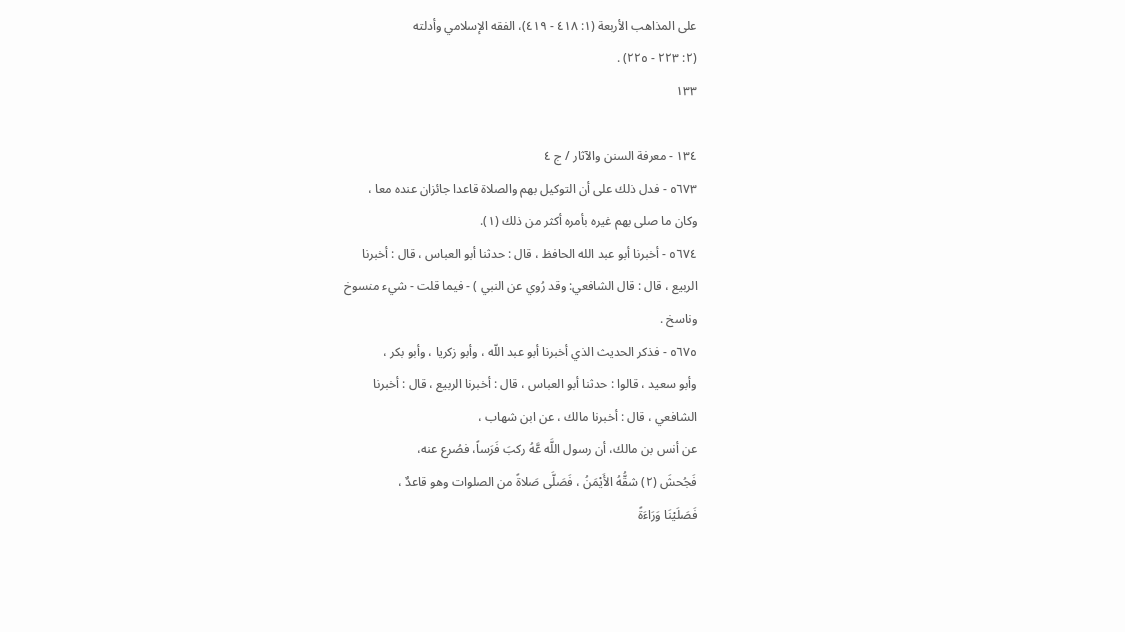على المذاهب الأربعة (١: ٤١٨ - ٤١٩)، الفقه الإسلامي وأدلته
(٢: ٢٢٣ - ٢٢٥) .
١٣٣

١٣٤ - معرفة السنن والآثار / ج ٤
٥٦٧٣ - فدل ذلك على أن التوكيل بهم والصلاة قاعدا جائزان عنده معا ،
وكان ما صلى بهم غيره بأمره أكثر من ذلك (١).
٥٦٧٤ - أخبرنا أبو عبد الله الحافظ ، قال : حدثنا أبو العباس ، قال : أخبرنا
الربيع ، قال : قال الشافعي: وقد رُوي عن النبي ) - فيما قلت - شيء منسوخ
وناسخ .
٥٦٧٥ - فذكر الحديث الذي أخبرنا أبو عبد اللّه ، وأبو زكريا ، وأبو بكر ،
وأبو سعيد ، قالوا : حدثنا أبو العباس ، قال : أخبرنا الربيع ، قال : أخبرنا
الشافعي ، قال : أخبرنا مالك ، عن ابن شهاب ،
عن أنس بن مالك، أن رسول اللَّه عَّهُ ركبَ فَرَساً، فصُرع عنه،
فَجُحشَ (٢) شقُّهُ الأَيْمَنُ ، فَصَلَّى صَلاةً من الصلوات وهو قاعدٌ ،
فَصَلَيْنَا وَرَاءَةً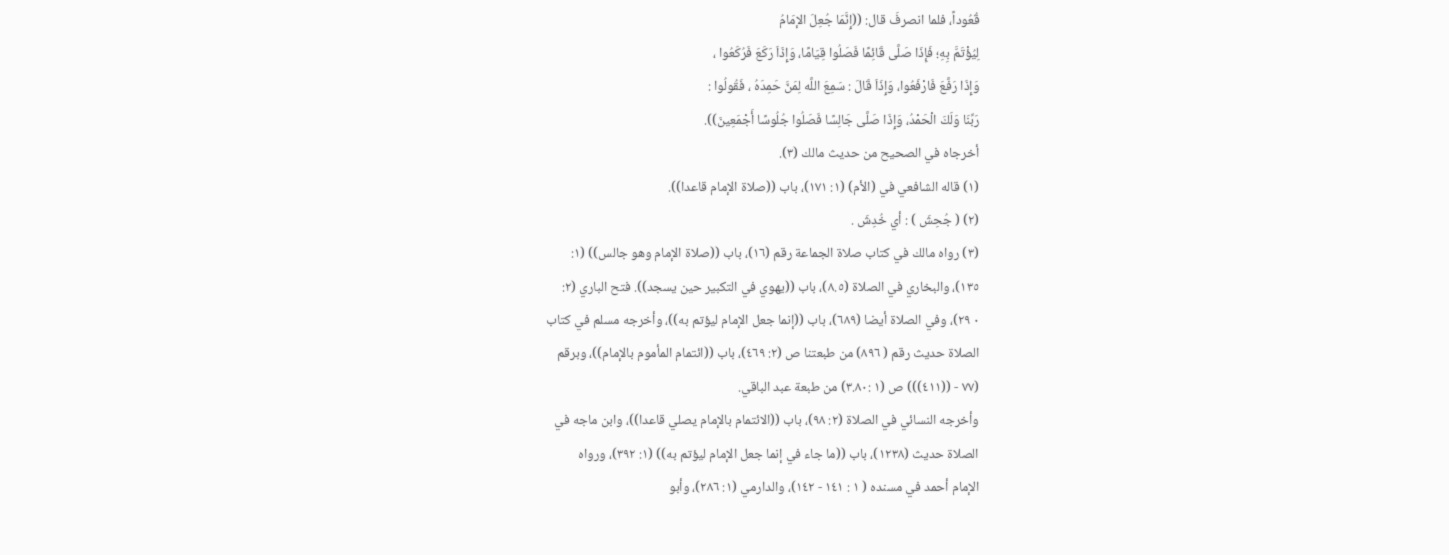قُعُوداً، فلما انصرفَ قال: ((إِنَّمَا جُعِلَ الإمَامُ
لِيُؤْتَمَّ بِهِ؛ فَإِذَا صَلَّى قَائِمًا فَصَلُوا قِيَامًا، وَإِذَاَ رَكَعَ فَرُكَعُوا ،
وَإِذَا رَفَّعَ فَارْفَعُوا، وَإِذَاَ قَالَ : سَمِعَ اللَّه لِمَنَّ حَمِدَهُ ، فَقُولُوا :
رَبِّنَا وَلَكَ الْحَمْدُ، وَإِذَا صَلَّى جَالِسًا فَصَلُوا جُلُوسًا أَجْمَعِينَ)).
أخرجاه في الصحيح من حديث مالك (٣).
(١) قاله الشافعي في (الأم) (١: ١٧١)، باب ((صلاة الإمام قاعدا)).
(٢) ( جُحِشَ ) : أي خُدِشَ .
(٣) رواه مالك في كتاب صلاة الجماعة رقم (١٦)، باب ((صلاة الإمام وهو جالس)) (١:
١٣٥)، والبخاري في الصلاة (٨.٥)، باب ((يهوي في التكبير حين يسجد)). فتح الباري (٢:
٠ ٢٩)، وفي الصلاة أيضا (٦٨٩)، باب ((إنما جعل الإمام ليؤتم به))، وأخرجه مسلم في كتاب
الصلاة حديث رقم ( ٨٩٦) من طبعتنا ص (٢: ٤٦٩)، باب ((ائتمام المأموم بالإمام))، وبرقم
(٧٧ - ((٤١١))) ص (١ :٣.٨٠) من طبعة عبد الباقي.
وأخرجه النسائي في الصلاة (٢: ٩٨)، باب ((الائتمام بالإمام يصلي قاعدا))، وابن ماجه في
الصلاة حديث (١٢٣٨)، باب ((ما جاء في إنما جعل الإمام ليؤتم به)) (١: ٣٩٢)، ورواه
الإمام أحمد في مسنده ( ١ : ١٤١ - ١٤٢)، والدارمي (١: ٢٨٦)، وأبو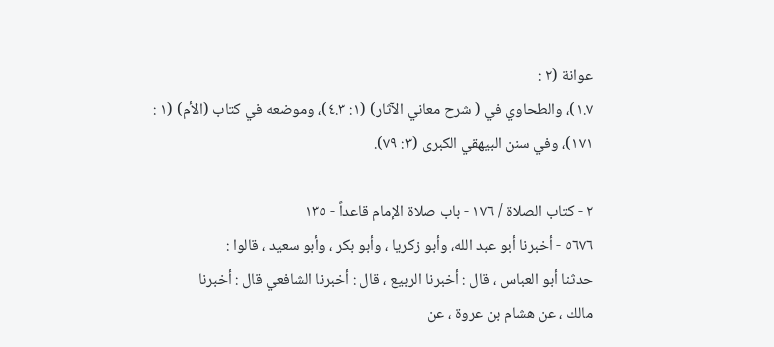عوانة (٢ :
١.٧)، والطحاوي في ( شرح معاني الآثار) (١: ٤.٣)، وموضعه في كتاب (الأم) (١ :
١٧١)، وفي سنن البيهقي الكبرى (٣: ٧٩).

٢ - كتاب الصلاة / ١٧٦ - باب صلاة الإمام قاعداً - ١٣٥
٥٦٧٦ - أخبرنا أبو عبد الله، وأبو زكريا ، وأبو بكر ، وأبو سعيد ، قالوا :
حدثنا أبو العباس ، قال : أخبرنا الربيع ، قال : أخبرنا الشافعي قال : أخبرنا
مالك ، عن هشام بن عروة ، عن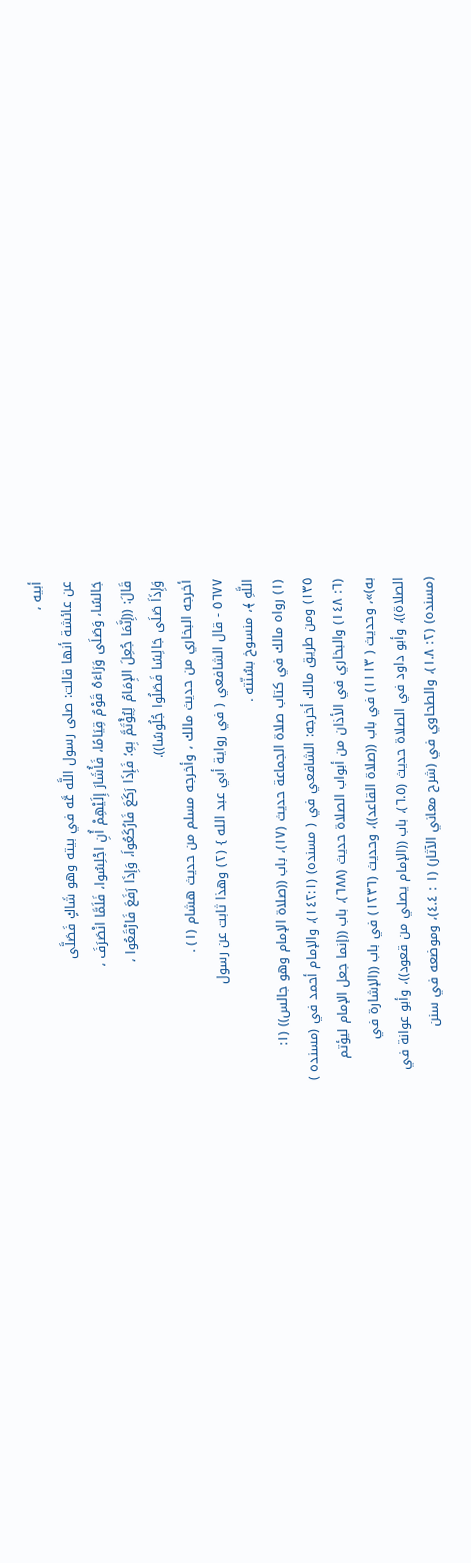أبيه ،
عن عائشة أنها قالت: صلى رسول اللَّه عَّه في بيته وهو شَاكٍ فَصَلَّى
جَالسًا، وَصَلَى وَرَاءَهُ قَوْمٌ قِيَامًا، فَأُشَارَ إِلَيْهِمْ أُنِ اجْلِسُوا، فَلَمَّا انْصَرَفَ ،
قَالَ: ((إِنَّمَا جُعِلَ الإِمَامُ لِيُؤْتَمَّ بِهِ؛ فَإِذَا رَكَعَ فَارُكَعُواَ، وَإِذَا رَفَعَ فَارْقَعُوا ،
وَإِذَاَ صَلَى جَالِسًا فَصَلُوا جُلُوسًا)).
أخرجه البخاري من حديث مالك ، وأخرجه مسلم من حديث هشام (١) .
٥٦٧٧ - قال الشافعي ( في رواية أبي عبد الله } (٢) وهذا ثابت عن رسول
اللَّهِ ﴾، منسوخ بسُنّته .
(١) رواه مالك في كتاب صلاة الجماعة حديث (١٧)، باب ((صلاة الإمام وهو جالس)) (١:
١٣٥) ومن طريق مالك أخرجه: الشافعي في ( مسنده) (١٤٢:١)، والإمام أحمد في (مسنده )
(٦: ١٤٨) والبخاري في الأذان من أبواب الصلاة حديث (٦٨٨)، باب ((إنما جعل الإمام ليؤتم
به)»، وحديث ( ١١١٣) في باب ((صلاة القاعد))، وحديث (١٢٣٦) في باب ((الإشارة في
الصلاة))، وأبو داود في الصلاة حديث (٦.٥)، باب ((الإمام يصلي من قعود))، وأبو عوانة في
(مسنده) (٢: ١.٨)، والطحاوي في (شرح معاني الآثار) (١ : ٤.٤)، وموضعه في سنن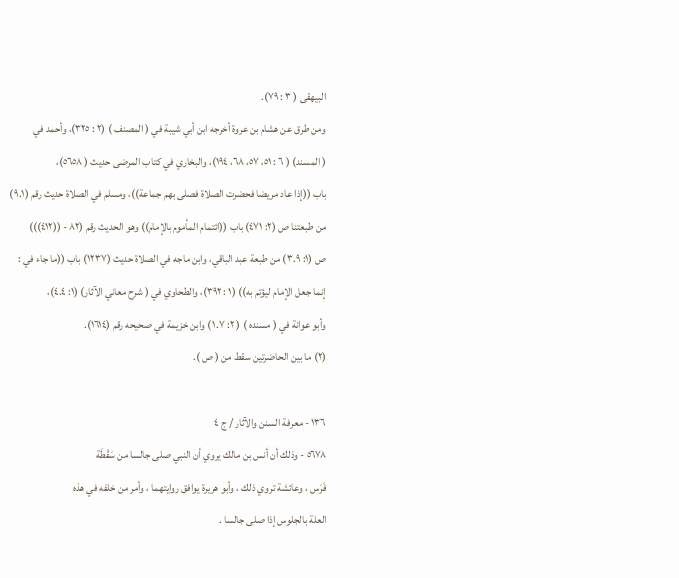البيهقى ( ٣ : ٧٩).
ومن طرق عن هشام بن عروة أخرجه ابن أبي شيبة في ( المصنف ) (٢ : ٣٢٥)، وأحمد في
( المسند) ( ٦ : ٥١، ٥٧، ٦٨، ١٩٤)، والبخاري في كتاب المرضى حديث ( ٥٦٥٨)،
باب ((إذا عاد مريضا فحضرت الصلاة فصلى بهم جماعة))، ومسلم في الصلاة حديث رقم (٩.١)
من طبعتنا ص (٢: ٤٧١) باب ((ائتمام المأموم بالإمام)) وهو الحديث رقم (٨٢ - ((٤١٢)))
ص (١: ٣.٩) من طبعة عبد الباقي، وابن ماجه في الصلاة حديث (١٢٣٧) باب ((ما جاء في :
إنما جعل الإمام ليؤتم به)) (١ : ٣٩٢)، والطحاوي في ( شرح معاني الآثار) (١: ٤.٤)،
وأبو عوانة في ( مسنده ) ( ٢: ١.٧) وابن خزيمة في صحيحه رقم (١٦١٤).
(٢) ما بين الحاضرتين سقط من ( ص ).

١٣٦ - معرفة السنن والآثار / ج ٤
٥٦٧٨ - وذلك أن أنس بن مالك يروي أن النبي صلى جالسا من سَقْطَة
فَرَس ، وعائشة تروي ذلك ، وأبو هريرة يوافق روايتهما ، وأمر من خلفه في هذه
العلة بالجلوس إذا صلى جالسا .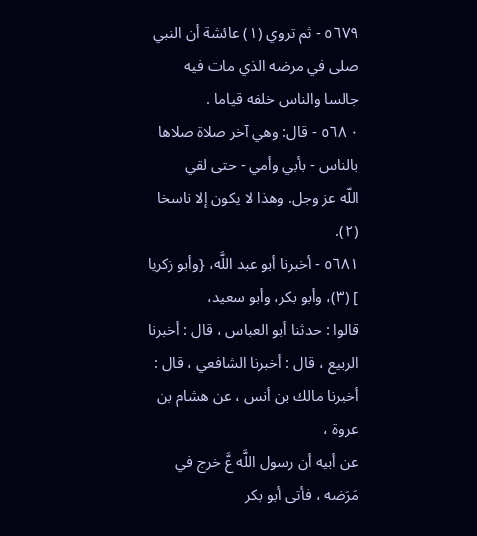٥٦٧٩ - ثم تروي (١) عائشة أن النبي صلى في مرضه الذي مات فيه
جالسا والناس خلفه قياما .
٠ ٥٦٨ - قال: وهي آخر صلاة صلاها بالناس - بأبي وأمي - حتى لقي
اللّه عز وجل. وهذا لا يكون إلا ناسخا (٢).
٥٦٨١ - أخبرنا أبو عبد اللَّه، {وأبو زكريا ] (٣)، وأبو بكر، وأبو سعيد،
قالوا : حدثنا أبو العباس ، قال : أخبرنا الربيع ، قال : أخبرنا الشافعي ، قال :
أخبرنا مالك بن أنس ، عن هشام بن عروة ،
عن أبيه أن رسول اللَّه عَّ خرج في مَرَضه ، فأتى أبو بكر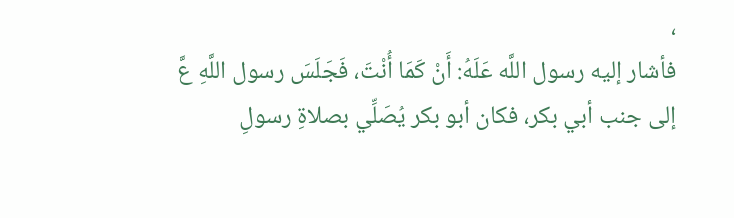،
فأشار إليه رسول اللَّه عَلَهُ: أَنْ كَمَا أُنْتَ، فَجَلَسَ رسول اللَّهِ عَّ
إلى جنب أبي بكر، فكان أبو بكر يُصَلِّي بصلاةِ رسولِ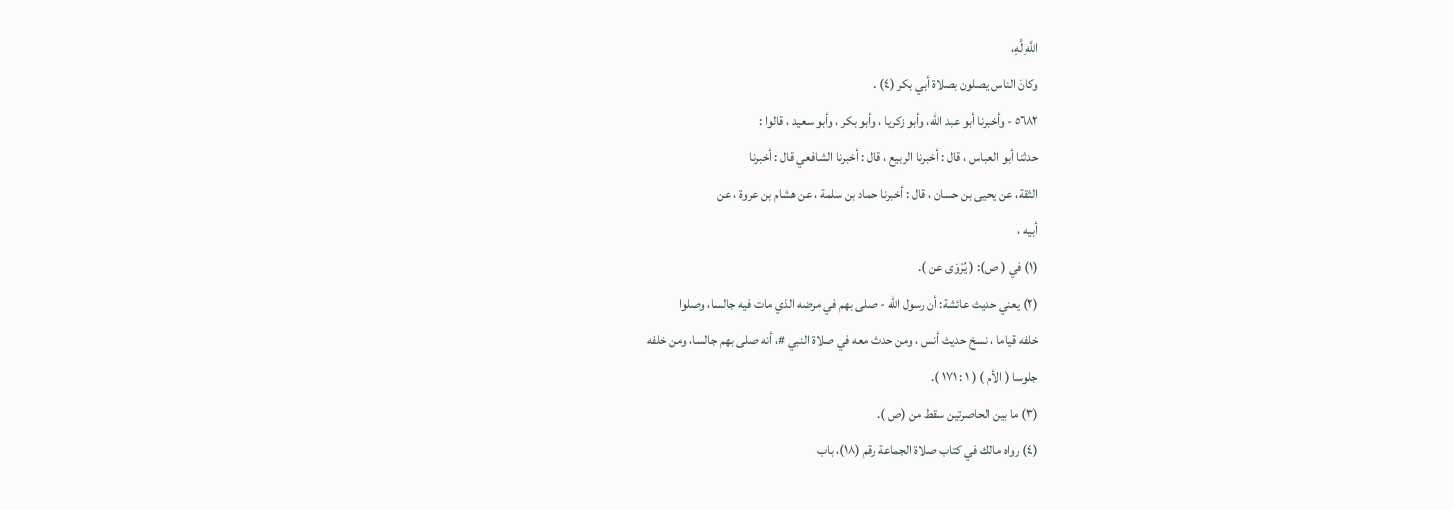اللَّهِ لَّهِ،
وكانَ الناس يصلون بصلاة أبي بكر (٤) .
٥٦٨٢ - وأخبرنا أبو عبد الله، وأبو زكريا ، وأبو بكر ، وأبو سعيد ، قالوا :
حدثنا أبو العباس ، قال : أخبرنا الربيع ، قال : أخبرنا الشافعي قال : أخبرنا
الثقة، عن يحيى بن حسان ، قال : أخبرنا حماد بن سلمة ، عن هشام بن عروة ، عن
أبيه ،
(١) في ( ص): ( يُرْوَى عن ).
(٢) يعني حديث عائشة: أن رسول الله - صلى بهم في مرضه الذي مات فيه جالسا، وصلوا
خلفه قياما ، نسخ حديث أنس ، ومن حدث معه في صلاة النبي #، أنه صلى بهم جالسا، ومن خلفه
جلوسا ( الأم ) ( ١ : ١٧١ ).
(٣) ما بين الحاصرتين سقط من (ص ).
(٤) رواه مالك في كتاب صلاة الجماعة رقم (١٨)، باب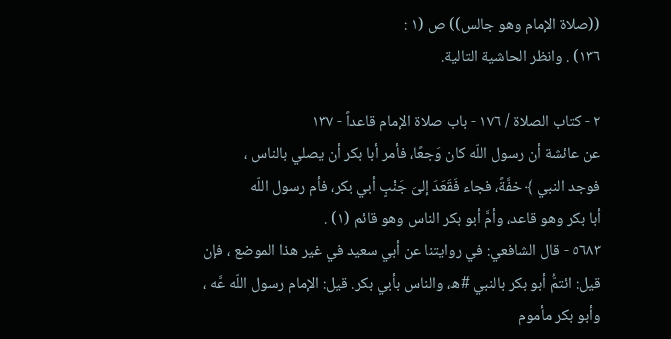((صلاة الإمام وهو جالس)) ص (١ :
١٣٦) . وانظر الحاشية التالية.

٢ - كتاب الصلاة / ١٧٦ - باب صلاة الإمام قاعداً - ١٣٧
عن عائشة أن رسول اللّه كان وَجعًا، فأمر أبا بكر أن يصلي بالناس ،
فوجد النبي ﴾ خفَّةً، فجاء فَقَعَدَ إلىَ جَنْبٍ أبي بكر، فأم رسول اللّه
أبا بكر وهو قاعد، وأمَّ أبو بكر الناس وهو قائم (١) .
٥٦٨٣ - قال الشافعي: في روايتنا عن أبي سعيد في غير هذا الموضع ، فإن
قيل: ائتمُّ أبو بكر بالنبي #ه، والناس بأبي بكر. قيل: الإمام رسول اللّه عَّه ،
وأبو بكر مأموم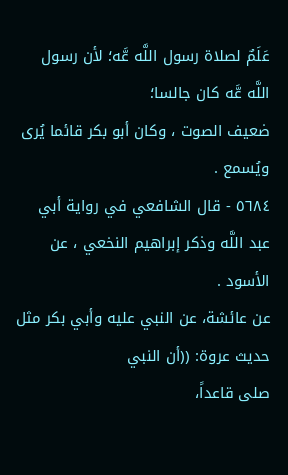عَلَمٌ لصلاة رسول اللَّه عَّه؛ لأن رسول اللَّه عَّه كان جالسا؛
ضعيف الصوت ، وكان أبو بكر قائما يُرى ويُسمع .
٥٦٨٤ - قال الشافعي في رواية أبي عبد اللَّه وذكر إبراهيم النخعي ، عن
الأسود .
عن عائشة، عن النبي عليه وأبي بكر مثل حديث عروة: ((أن النبي
صلى قاعداً،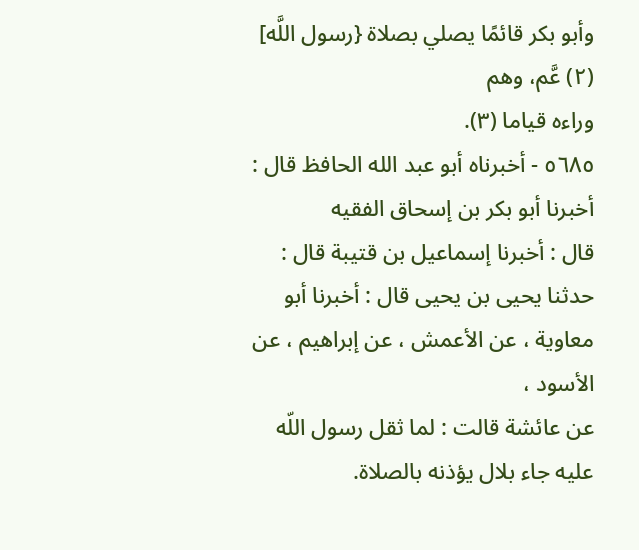وأبو بكر قائمًا يصلي بصلاة {رسول اللَّه] (٢) عَّم، وهم
وراءه قياما (٣).
٥٦٨٥ - أخبرناه أبو عبد الله الحافظ قال : أخبرنا أبو بكر بن إسحاق الفقيه
قال : أخبرنا إسماعيل بن قتيبة قال : حدثنا يحيى بن يحيى قال : أخبرنا أبو
معاوية ، عن الأعمش ، عن إبراهيم ، عن الأسود ،
عن عائشة قالت : لما ثقل رسول اللّه عليه جاء بلال يؤذنه بالصلاة.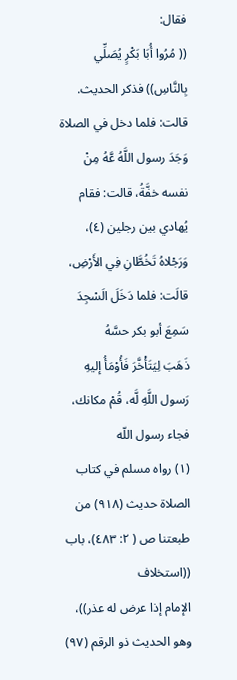فقال:
(( مُرُوا أُبَا بَكْرٍ يُصَلِّي بِالنَّاسِ)) فذكر الحديث. قالت: فلما دخل في الصلاة
وَجَدَ رسول اللَّهُ عَّهُ مِنْ نفسه خفَّةُ، قالت: فقام يُهادي بين رجلين (٤)،
وَرَجْلاهُ تَخُطَّانِ فِي الأَرْضِ، قالَت: فلما دَخَلَ الَسْجِدَ سَمِعَ أبو بكر حسَّهُ
ذَهَبَ لِيَتَأْخَّرَ فَأُوْمَأُ إليهِ رَسول اللَّهِ لَّه، قُمْ مكانك، فجاء رسول اللّه
(١) رواه مسلم في كتاب الصلاة حديث (٩١٨) من طبعتنا ص ( ٢: ٤٨٣)، باب ((استخلاف
الإمام إذا عرض له عذر))، وهو الحديث ذو الرقم (٩٧)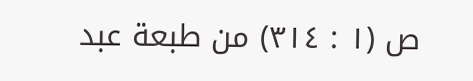ص (١ : ٣١٤) من طبعة عبد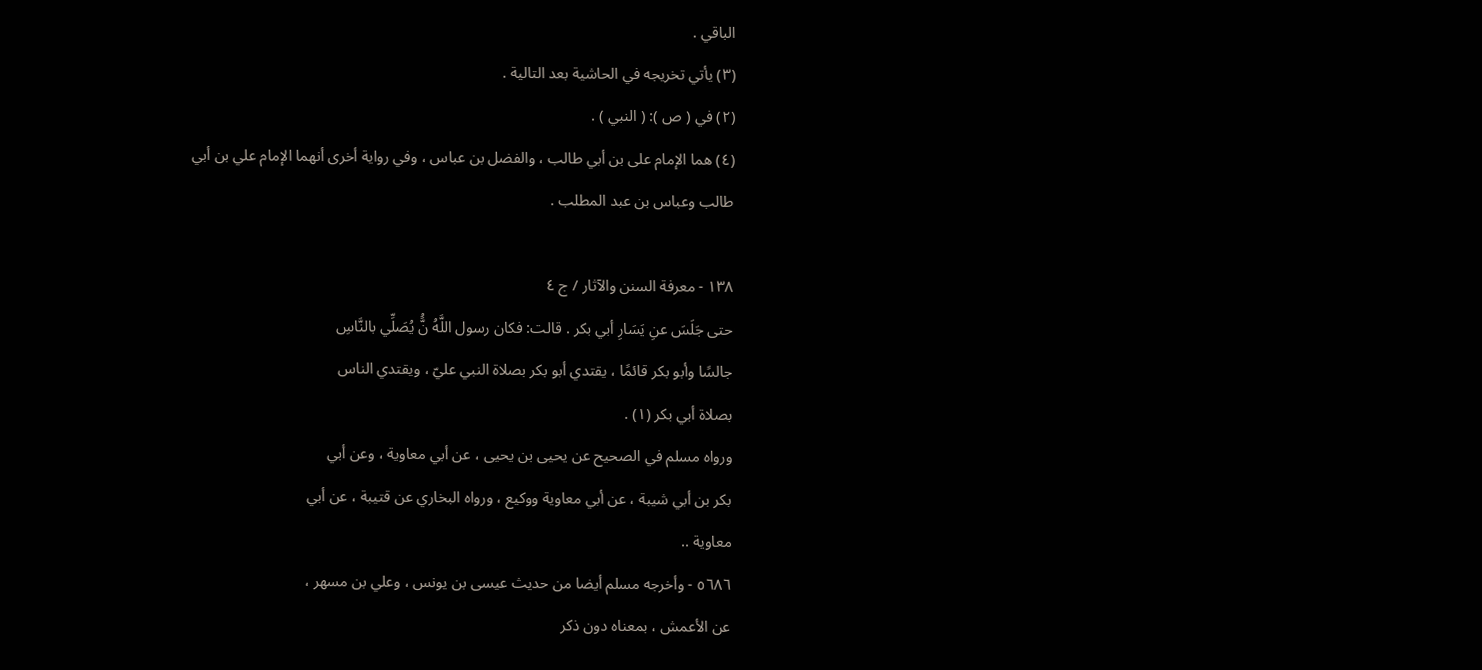الباقي .
(٣) يأتي تخريجه في الحاشية بعد التالية .
(٢) في ( ص ): ( النبي ) .
(٤) هما الإمام على بن أبي طالب ، والفضل بن عباس ، وفي رواية أخرى أنهما الإمام علي بن أبي
طالب وعباس بن عبد المطلب .

١٣٨ - معرفة السنن والآثار / ج ٤
حتى جَلَسَ عنِ يَسَارِ أبي بكر . قالت: فكان رسول اللَّهُ نَُّ يُصَلِّي بالنَّاسِ
جالسًا وأبو بكر قائمًا ، يقتدي أبو بكر بصلاة النبي عليّ ، ويقتدي الناس
بصلاة أبي بكر (١) .
ورواه مسلم في الصحيح عن يحيى بن يحيى ، عن أبي معاوية ، وعن أبي
بكر بن أبي شيبة ، عن أبي معاوية ووكيع ، ورواه البخاري عن قتيبة ، عن أبي
معاوية ..
٥٦٨٦ - وأخرجه مسلم أيضا من حديث عيسى بن يونس ، وعلي بن مسهر ،
عن الأعمش ، بمعناه دون ذكر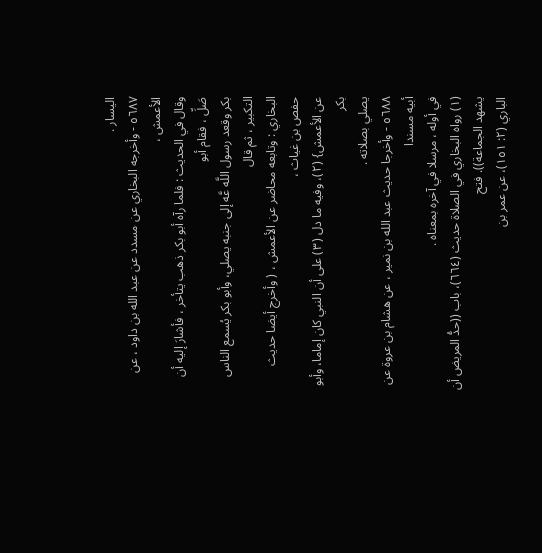اليسار .
٥٦٨٧ - وأخرجه البخاري عن مسدد عن عبد الله بن داود ، عن الأعمش ،
وقال في الحديث : فلما رآه أبو بكر ذهب يتأخر ، فأشارَ إليه أن صَلِّ ، فقام أبو
بكر وقعد رسول اللَّه عَّه إلى جنبه يصلي، وأبو بكر يُسمع الناس التكبير ، ثم قال
البخاري : وتابعه محاضر عن الأعمش ، ( وأخرج أيضا حديث حفص بن غياث ،
عن الأعمش} (٢)، وفيه ما دل (٣) على أن النبي كان إماما، وأبو بكر
يصلي بصلاته .
٥٦٨٨ - وأخرجا حديث عبد الله بن نمير ، عن هشام بن عروة عن أبيه مسندا
في أوله ، مرسلا في آخره بمعناه .
(١) رواه البخاري في الصلاة حديث (٦٦٤)، باب ((حدُّ المريض أن يشهد الجماعة)). فتح
الباري (٢: ١٥١)، عن عمر بن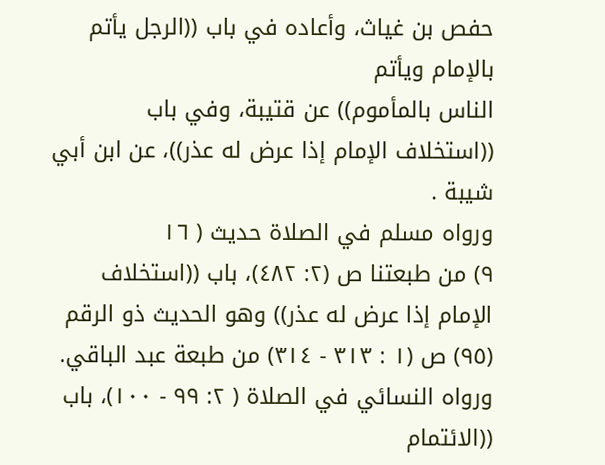حفص بن غياث، وأعاده في باب ((الرجل يأتم بالإمام ويأتم
الناس بالمأموم)) عن قتيبة، وفي باب ((استخلاف الإمام إذا عرض له عذر))، عن ابن أبي شيبة .
ورواه مسلم في الصلاة حديث ( ١٦
٩) من طبعتنا ص (٢: ٤٨٢)، باب ((استخلاف الإمام إذا عرض له عذر)) وهو الحديث ذو الرقم
(٩٥) ص (١ : ٣١٣ - ٣١٤) من طبعة عبد الباقي.
ورواه النسائي في الصلاة ( ٢: ٩٩ - ١٠٠)، باب ((الائتمام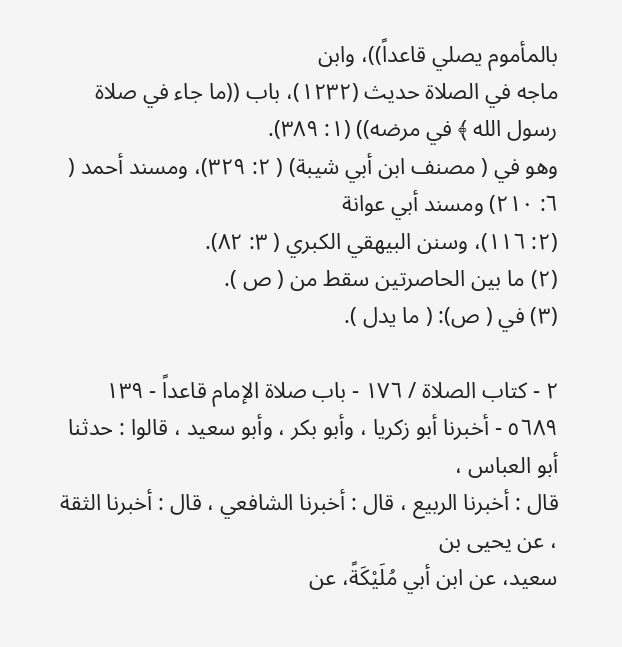بالمأموم يصلي قاعداً))، وابن
ماجه في الصلاة حديث (١٢٣٢)، باب ((ما جاء في صلاة رسول الله ﴾ في مرضه)) (١: ٣٨٩).
وهو في ( مصنف ابن أبي شيبة) ( ٢: ٣٢٩)، ومسند أحمد ( ٦: ٢١٠) ومسند أبي عوانة
(٢: ١١٦)، وسنن البيهقي الكبري ( ٣: ٨٢).
(٢) ما بين الحاصرتين سقط من ( ص ).
(٣) في ( ص): ( ما يدل ).

٢ - كتاب الصلاة / ١٧٦ - باب صلاة الإمام قاعداً - ١٣٩
٥٦٨٩ - أخبرنا أبو زكريا ، وأبو بكر ، وأبو سعيد ، قالوا : حدثنا أبو العباس ،
قال : أخبرنا الربيع ، قال : أخبرنا الشافعي ، قال : أخبرنا الثقة ، عن يحيى بن
سعيد، عن ابن أبي مُلَيْكَةً، عن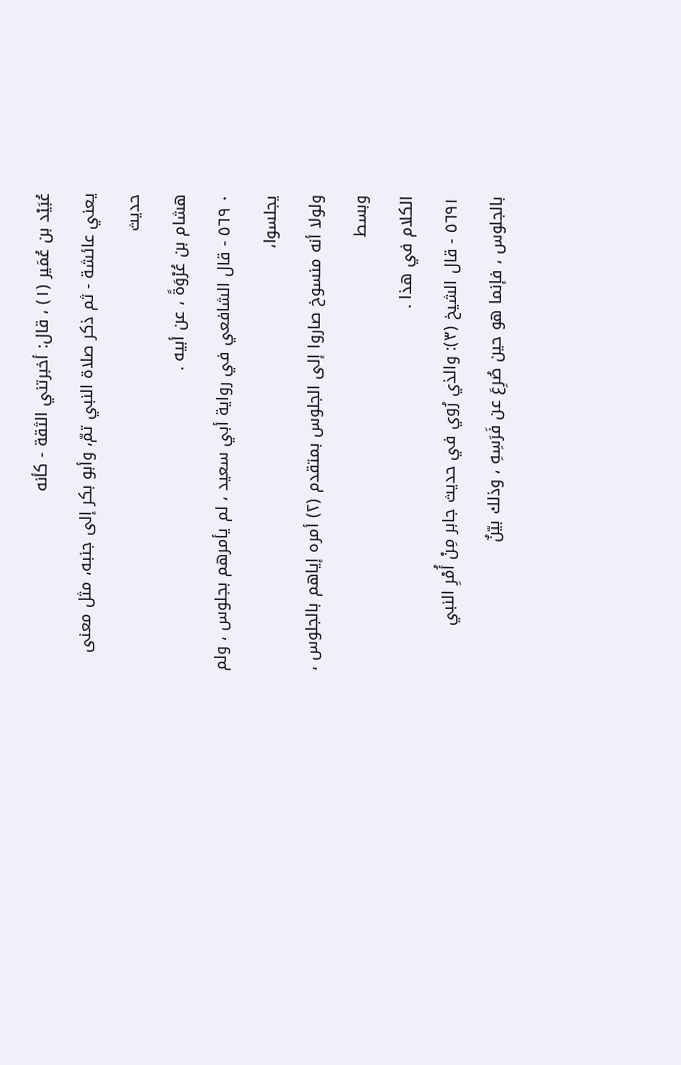عُبَيْد بن عُمَير (١) ، قال: أخبرتني الثقة - كأنه
يعني عائشة - ثم ذكر صلاة النبي تمّ، وأبو بكر إلى جنبه، مثل معنى حديث
هشام بن عُرْوَةً ، عن أبيه .
٠ ٥٦٩ - قال الشافعي في رواية أبي سعيد ، لم يأمرهم بجلوس ، ولم يجلسوا،
ولولا أنه منسوخ صاروا إلى الجلوس بمتقدم (٢) أمره إياهم بالجلوس ، وبسط
الكلام في هذا .
٥٦٩١ - قال الشيخ (٣): والذي رُوي في حديث جابر مِنْ أُمْرِ النبي
بالجلوس ، فإنما هو حين صُرِعَ عن فَرَسِهِ ، وذلك بيّنٌ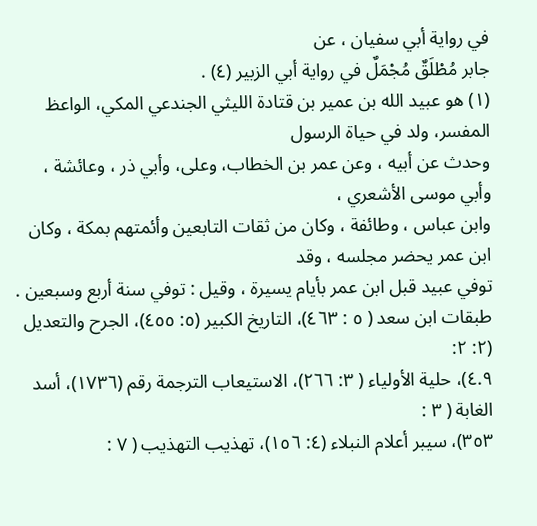في رواية أبي سفيان ، عن
جابر مُطْلَقٌ مُجْمَلٌ في رواية أبي الزبير (٤) .
(١) هو عبيد الله بن عمير بن قتادة الليثي الجندعي المكي، الواعظ المفسر، ولد في حياة الرسول
وحدث عن أبيه ، وعن عمر بن الخطاب، وعلى، وأبي ذر ، وعائشة ، وأبي موسى الأشعري ،
وابن عباس ، وطائفة ، وكان من ثقات التابعين وأئمتهم بمكة ، وكان ابن عمر يحضر مجلسه ، وقد
توفي عبيد قبل ابن عمر بأيام يسيرة ، وقيل : توفي سنة أربع وسبعين .
طبقات ابن سعد ( ٥ : ٤٦٣)، التاريخ الكبير (٥: ٤٥٥)، الجرح والتعديل (٢: ٢:
٤.٩)، حلية الأولياء ( ٣: ٢٦٦)، الاستيعاب الترجمة رقم (١٧٣٦)، أسد الغابة ( ٣ :
٣٥٣)، سيبر أعلام النبلاء (٤: ١٥٦)، تهذيب التهذيب ( ٧ :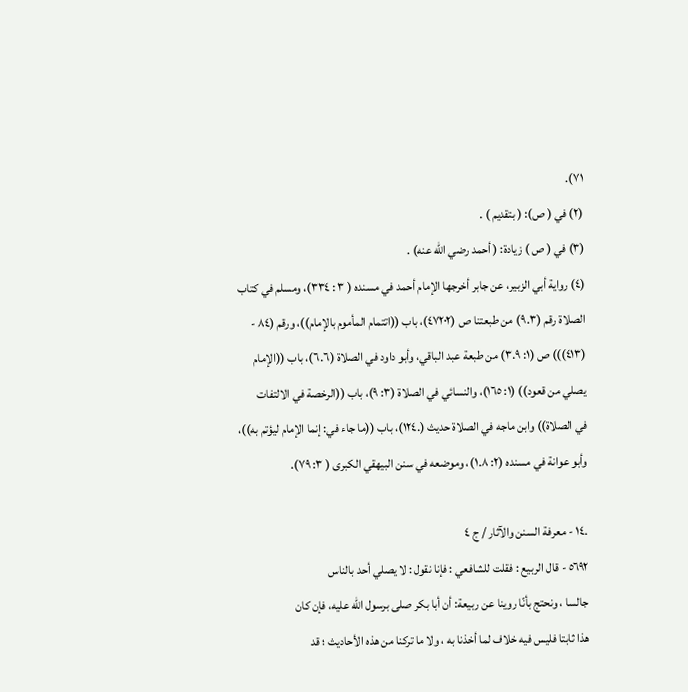٧١).
(٢) في ( ص): ( بتقديم ) .
(٣) في ( ص ) زيادة: ( أحمد رضي الله عنه) .
(٤) رواية أبي الزبير، عن جابر أخرجها الإمام أحمد في مسنده ( ٣ : ٣٣٤)، ومسلم في كتاب
الصلاة رقم (٩.٣) من طبعتنا ص (٤٧٢٠٢)، باب ((اتتمام المأموم بالإمام))، ورقم (٨٤ -
(٤١٣))) ص (١: ٣.٩) من طبعة عبد الباقي، وأبو داود في الصلاة (٦.٦)، باب ((الإمام
يصلي من قعود)) (١: ١٦٥)، والنسائي في الصلاة (٣: ٩)، باب ((الرخصة في الالتفات
في الصلاة)) وابن ماجه في الصلاة حديث (.١٢٤)، باب ((ما جاء في: إنما الإمام ليؤتم به))،
وأبو عوانة في مسنده (٢: ١.٨)، وموضعه في سنن البيهقي الكبرى ( ٣: ٧٩).

.١٤ - معرفة السنن والآثار / ج ٤
٥٦٩٢ - قال الربيع : فقلت للشافعي : فإنا نقول : لا يصلي أحد بالناس
جالسا ، ونحتج بأنّا روينا عن ربيعة: أن أبا بكر صلى برسول الله عليه، فإن كان
هذا ثابتا فليس فيه خلاف لما أخذنا به ، ولا ما تركنا من هذه الأحاديث ؛ قد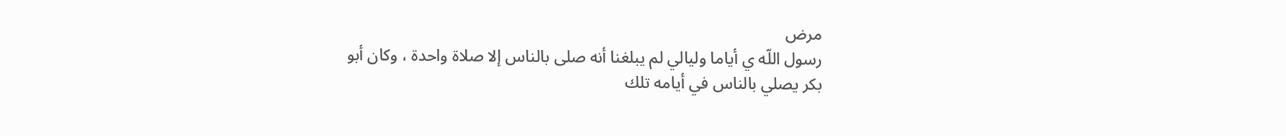مرض
رسول اللّه ي أياما وليالي لم يبلغنا أنه صلى بالناس إلا صلاة واحدة ، وكان أبو
بكر يصلي بالناس في أيامه تلك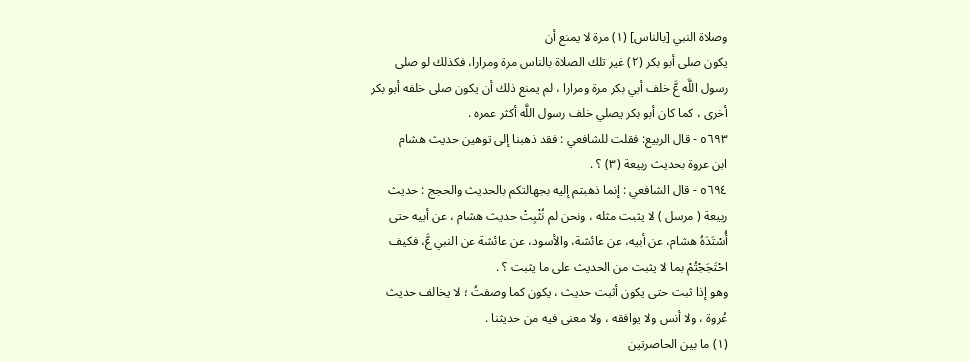وصلاة النبي [بالناس] (١) مرة لا يمنع أن
يكون صلى أبو بكر (٢) غير تلك الصلاة بالناس مرة ومرارا، فكذلك لو صلى
رسول اللَّه عَّ خلف أبي بكر مرة ومرارا ، لم يمنع ذلك أن يكون صلى خلفه أبو بكر
أخرى ، كما كان أبو بكر يصلي خلف رسول اللَّه أكثر عمره .
٥٦٩٣ - قال الربيع: فقلت للشافعي : فقد ذهبنا إلى توهين حديث هشام
ابن عروة بحديث ربيعة (٣) ؟ .
٥٦٩٤ - قال الشافعي : إنما ذهبتم إليه بجهالتكم بالحديث والحجج : حديث
ربيعة ( مرسل ) لا يثبت مثله ، ونحن لم نُثْبِتْ حديث هشام ، عن أبيه حتى
أُسْتَدَهُ هشام، عن أبيه، عن عائشة، والأسود، عن عائشة عن النبي عَّ، فكيف
احْتَجَجْتُمْ بما لا يثبت من الحديث على ما يثبت ؟ .
وهو إذا ثبت حتى يكون أثبت حديث ، يكون كما وصفتُ ؛ لا يخالف حديث
عُروة ، ولا أنس ولا يوافقه ، ولا معنى فيه من حديثنا .
(١) ما بين الحاصرتين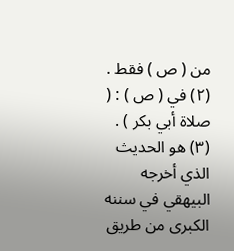من ( ص ) فقط .
(٢) في ( ص ) : ( صلاة أبي بكر ) .
(٣) هو الحديث الذي أخرجه البيهقي في سننه الكبرى من طريق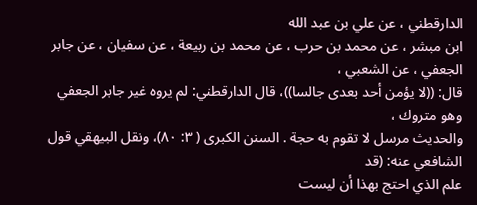الدارقطني ، عن علي بن عبد الله
ابن مبشر ، عن محمد بن حرب ، عن محمد بن ربيعة ، عن سفيان ، عن جابر الجعفي ، عن الشعبي ،
قال: ((لا يؤمن أحد بعدى جالسا))، قال الدارقطني: لم يروه غير جابر الجعفي وهو متروك ،
والحديث مرسل لا تقوم به حجة . السنن الكبرى ( ٣: ٨٠)، ونقل البيهقي قول الشافعي عنه: (قد
علم الذي احتج بهذا أن ليست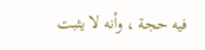فيه حجة ، وأنه لا يثبت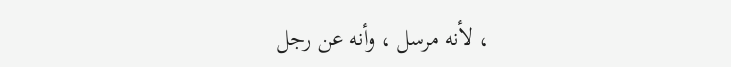، لأنه مرسل ، وأنه عن رجل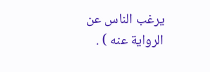يرغب الناس عن
الرواية عنه ) .